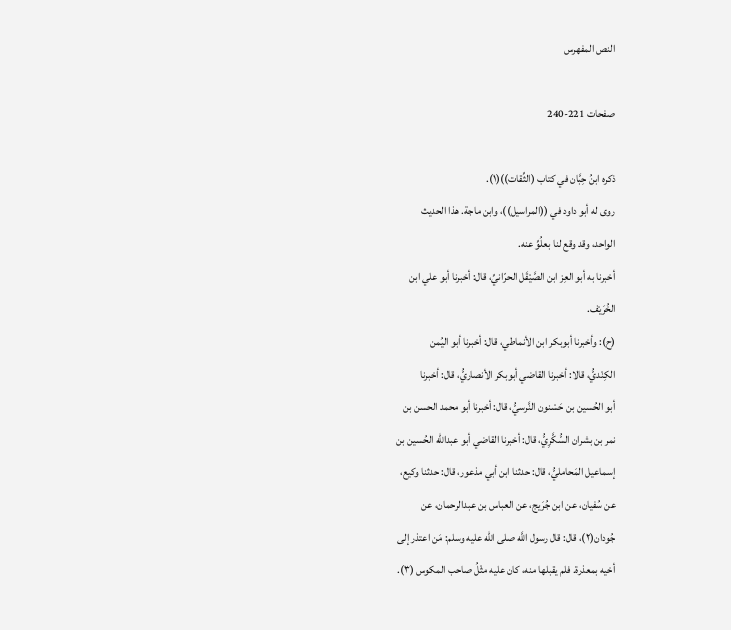النص المفهرس

صفحات 221-240

ذكره ابنُ حِبَّان في كتاب (الثِّقات))(١).
روى له أبو داود في ((المراسيل))، وابن ماجة. هذا الحديث
الواحد، وقد وقع لنا بعلُوِّ عنه.
أخبرنا به أبو العِز ابن الصَّيْقَل الحرّانيِّ، قال: أخبرنا أبو علي ابن
الخُرَيْف.
(ح): وأخبرنا أبوبكر ابن الأنماطي، قال: أخبرنا أبو اليُمن
الكِنْديُّ، قالا: أخبرنا القاضي أبوبكر الأنصاريُّ، قال: أخبرنا
أبو الحُسين بن حَسْنون النَّرسيُّ، قال: أخبرنا أبو محمد الحسن بن
نمر بن بشران السُّكَّرِيُّ، قال: أخبرنا القاضي أبو عبدالله الحُسين بن
إسماعيل المَحامليُّ، قال: حدثنا ابن أبي مذعور، قال: حدثنا وكيع،
عن سُفيان، عن ابن جُرَيج، عن العباس بن عبدالرحمان، عن
جُودان(٢)، قال: قال رسول اللَّه صلى اللّه عليه وسلم: مَن اعتذر إلى
أخيه بمعذرة. فلم يقبلها منه، كان عليه مثْلُ صاحب المكوس (٣).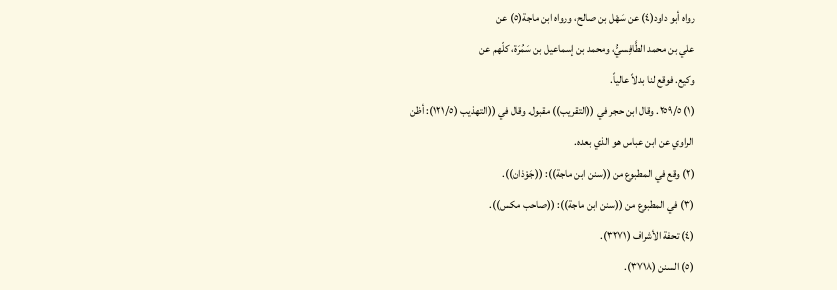رواه أبو داود(٤) عن سَهْل بن صالح، ورواه ابن ماجة(٥) عن
علي بن محمد الطَّافِسيُّ، ومحمد بن إسماعيل بن سَمُرَة، كلّهم عن
وكيع. فوقع لنا بدلاً عالياً.
(١) ٢٥٩/٥. وقال ابن حجر في ((التقريب)) مقبول. وقال في ((التهذيب (١٢١/٥): أظن
الراوي عن ابن عباس هو الذي بعده.
(٢) وقع في المطبوع من ((سنن ابن ماجة)): ((جَوْذان)).
(٣) في المطبوع من ((سنن ابن ماجة)): ((صاحب مكس)).
(٤) تحفة الأشراف (٣٢٧١).
(٥) السنن (٣٧١٨).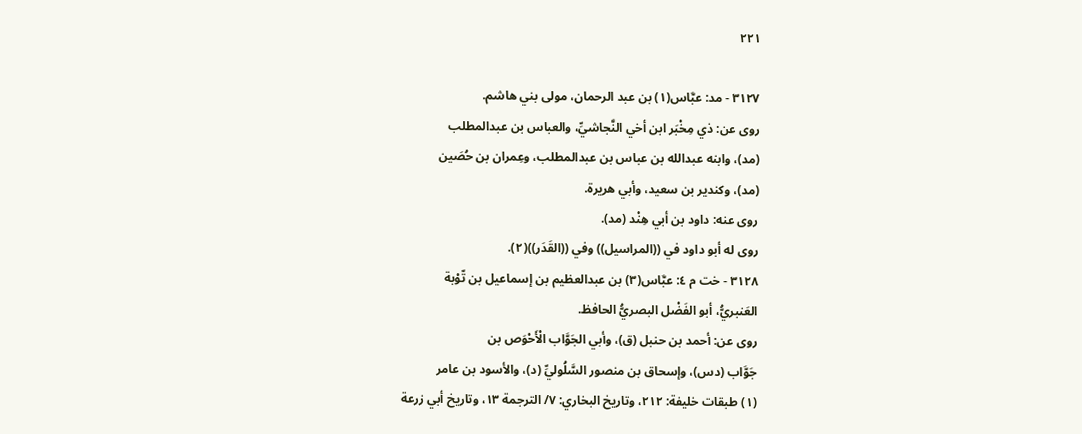٢٢١

٣١٢٧ - مد: عبَّاس(١) بن عبد الرحمان، مولى بني هاشم.
روى عن: ذي مِخْبَر ابن أخي النَّجاشيِّ، والعباس بن عبدالمطلب
(مد)، وابنه عبدالله بن عباس بن عبدالمطلب، وعِمران بن حُصَين
(مد)، وكندير بن سعيد، وأبي هريرة.
روى عنه: داود بن أبي هِنْد (مد).
روى له أبو داود في ((المراسيل)) وفي ((القَدَر))(٢).
٣١٢٨ - خت م ٤: عبَّاس(٣) بن عبدالعظيم بن إسماعيل بن تّوْبة
العَنبريُّ، أبو الفَضْل البصريُّ الحافظ.
روى عن: أحمد بن حنبل (ق)، وأبي الجَوَّاب الْأَحْوَص بن
جَوَّاب (دس)، وإسحاق بن منصور السَّلُوليِّ (د)، والأسود بن عامر
(١) طبقات خليفة: ٢١٢، وتاريخ البخاري: ٧/ الترجمة ١٣، وتاريخ أبي زرعة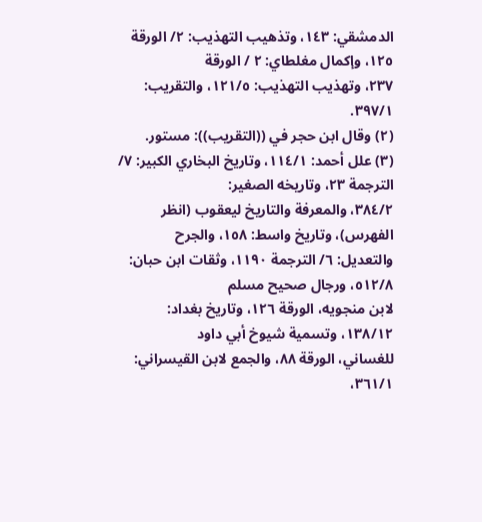الدمشقي: ١٤٣، وتذهيب التهذيب: ٢/ الورقة ١٢٥، وإكمال مغلطاي: ٢ / الورقة
٢٣٧، وتهذيب التهذيب: ١٢١/٥، والتقريب: ٣٩٧/١.
(٢) وقال ابن حجر في ((التقريب)): مستور.
(٣) علل أحمد: ١١٤/١، وتاريخ البخاري الكبير: ٧/ الترجمة ٢٣، وتاريخه الصغير:
٣٨٤/٢، والمعرفة والتاريخ ليعقوب (انظر الفهرس)، وتاريخ واسط: ١٥٨، والجرح
والتعديل: ٦/ الترجمة ١١٩٠، وثقات ابن حبان: ٥١٢/٨، ورجال صحيح مسلم
لابن منجويه، الورقة ١٢٦، وتاريخ بغداد: ١٣٨/١٢، وتسمية شيوخ أبي داود
للغساني، الورقة ٨٨، والجمع لابن القيسراني: ٣٦١/١،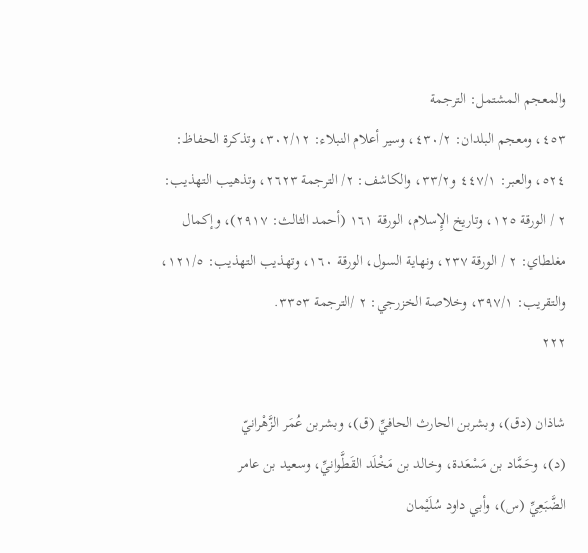والمعجم المشتمل: الترجمة
٤٥٣، ومعجم البلدان: ٤٣٠/٢، وسير أعلام النبلاء: ٣٠٢/١٢، وتذكرة الحفاظ:
٥٢٤، والعبر: ٤٤٧/١ و٣٣/٢، والكاشف: ٢/ الترجمة ٢٦٢٣، وتذهيب التهذيب:
٢ / الورقة ١٢٥، وتاريخ الإِسلام، الورقة ١٦١ (أحمد الثالث: ٢٩١٧)، وإكمال
مغلطاي: ٢ / الورقة ٢٣٧، ونهاية السول، الورقة ١٦٠، وتهذيب التهذيب: ١٢١/٥،
والتقريب: ٣٩٧/١، وخلاصة الخزرجي: ٢ /الترجمة ٣٣٥٣.
٢٢٢

شاذان (دق)، وبشربن الحارث الحافيِّ (ق)، وبشربن عُمَر الزَّهْرانيّ
(د)، وحَمَّاد بن مَسْعَدة، وخالد بن مَخْلَد القَطَّوانيِّ، وسعيد بن عامر
الضَّبَعِيِّ (س)، وأبي داود سُلَيْمان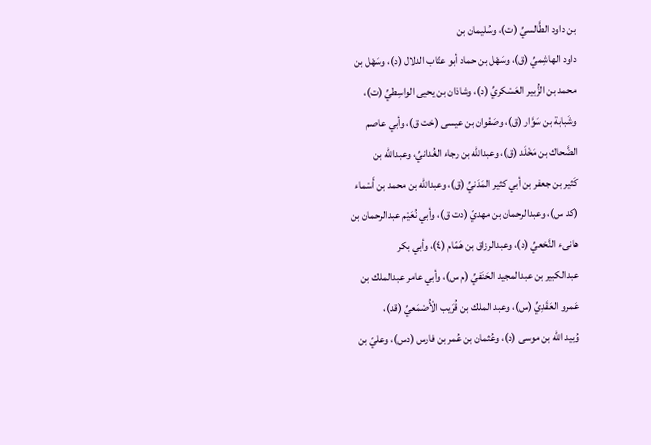بن داود الطَّالسيِّ (ت)، وسُليمان بن
داود الهاشِميِّ (ق)، وسَهْل بن حماد أبو عتّاب الدلال (د)، وسَهْل بن
محمد بن الزُّبير العَسْكريِّ (د)، وشاذان بن يحيى الواسِطيِّ (ت)،
وشَبابة بن سَوَّار (ق)، وصَفْوان بن عيسى (خت ق)، وأبي عاصم
الضَّحاك بن مَخْلَد (ق)، وعبدالله بن رجاء الغُدانيِّ، وعبدالله بن
كَثير بن جعفر بن أبي كثير المَدَنيِّ (ق)، وعبدالله بن محمد بن أَسْماء
(كد س)، وعبدالرحمان بن مهديّ (دت ق)، وأبي نُعَيْم عبدالرحمان بن
هانىء النَّخعيِّ (د)، وعبدالرزاق بن هَمّام (٤)، وأبي بكر
عبدالكبير بن عبدالمجيد الحَنَفيِّ (م س)، وأبي عامر عبدالملك بن
عَمرو العَقَدِيِّ (س)، وعبد الملك بن قُرَيب الْأُصْمَعيِّ (قد)،
وُبيد الله بن موسى (د)، وعُثمان بن عُمر بن فارس (دس)، وعليّ بن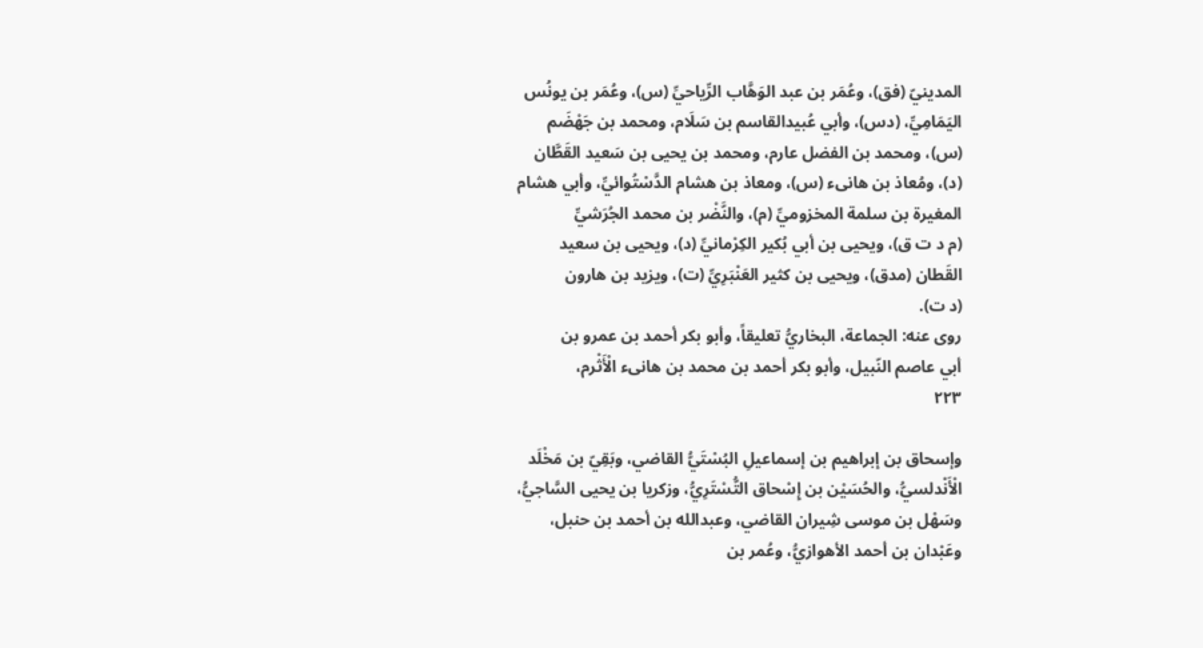المدينيّ (فق)، وعُمَر بن عبد الوَهَّاب الرِّياحيِّ (س)، وعُمَر بن يونُس
اليَمَامِيِّ، (دس)، وأبي عُبيدالقاسم بن سَلَام، ومحمد بن جَهْضَم
(س)، ومحمد بن الفضل عارم، ومحمد بن يحيى بن سَعيد القَطَّان
(د)، ومُعاذ بن هانىء (س)، ومعاذ بن هشام الدَّسْتُوائيِّ، وأبي هشام
المغيرة بن سلمة المخزوميِّ (م)، والنَّضْر بن محمد الجُرَشيِّ
(م د ت ق)، ويحيى بن أبي بُكير الكِرْمانيِّ (د)، ويحيى بن سعيد
القَطان (مدق)، ويحيى بن كثير العَنْبَرِيِّ (ت)، ويزيد بن هارون
(د ت).
روى عنه: الجماعة، البخاريُّ تعليقاً، وأبو بكر أحمد بن عمرو بن
أبي عاصم النّبيل، وأبو بكر أحمد بن محمد بن هانىء الْأَثْرم،
٢٢٣

وإسحاق بن إبراهيم بن إسماعيلِ البُسْتَيُّ القاضي، وبَقِيّ بن مَخْلَد
الْأَنْدلسيُّ، والحُسَيْن بن إِسْحاق التُّسْتَرِيُّ، وزكريا بن يحيى السَّاجيُّ،
وسَهْل بن موسى شِيران القاضي، وعبدالله بن أحمد بن حنبل،
وعَبْدان بن أحمد الأهوازيُّ، وعُمر بن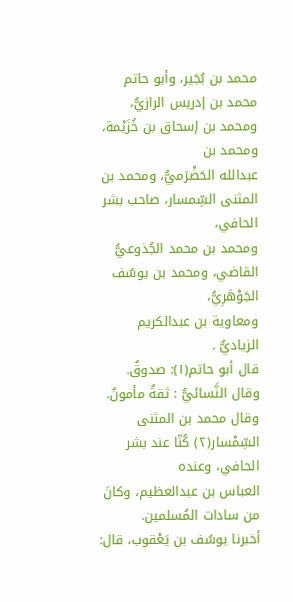محمد بن بُجَير، وأبو حاتم
محمد بن إدريس الرازيُّ، ومحمد بن إسحاق بن خُزَيْمة، ومحمد بن
عبدالله الحَضْرَميُّ، ومحمد بن المثنى السِّمسار، صاحب بشر الحافي،
ومحمد بن محمد الجُذوعيُّ القاضي، ومحمد بن يوسُف الجَوْهَرِيُّ،
ومعاوية بن عبدالكريم الزياديُّ .
قال أبو حاتم(١): صدوقٌ.
وقال النَّسائيُّ : ثقةٌ مأمونٌ.
وقال محمد بن المثنى السِّمْسار(٢) كُنّا عند بشر الحافي، وعنده
العباس بن عبدالعظيم، وكانَ من سادات المُسلمين.
أخبرنا يوسُف بن يَعْقوب، قال: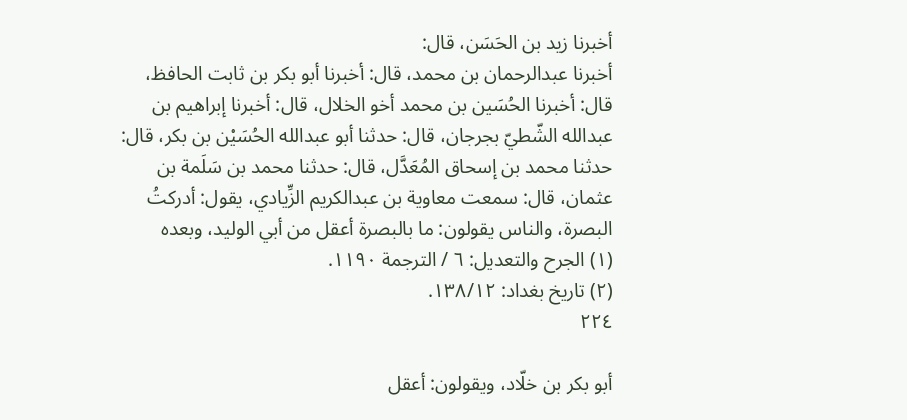أخبرنا زيد بن الحَسَن، قال:
أخبرنا عبدالرحمان بن محمد، قال: أخبرنا أبو بكر بن ثابت الحافظ،
قال: أخبرنا الحُسَين بن محمد أخو الخلال، قال: أخبرنا إبراهيم بن
عبدالله الشّطيّ بجرجان، قال: حدثنا أبو عبدالله الحُسَيْن بن بكر، قال:
حدثنا محمد بن إسحاق المُعَدَّل، قال: حدثنا محمد بن سَلَمة بن
عثمان، قال: سمعت معاوية بن عبدالكريم الزِّيادي، يقول: أدركتُ
البصرة، والناس يقولون: ما بالبصرة أعقل من أبي الوليد، وبعده
(١) الجرح والتعديل: ٦ / الترجمة ١١٩٠.
(٢) تاريخ بغداد: ١٣٨/١٢.
٢٢٤

أبو بكر بن خلّاد، ويقولون: أعقل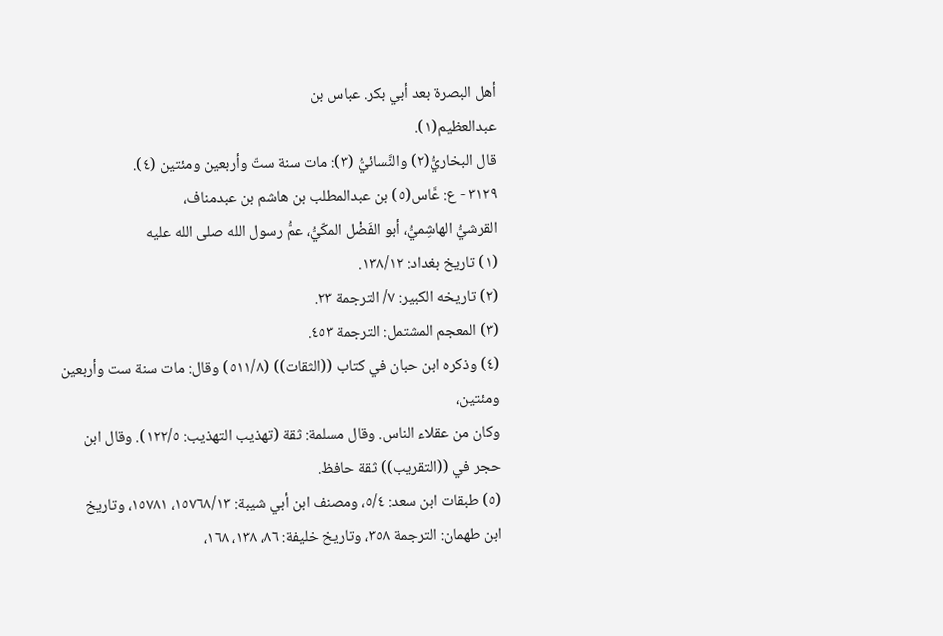أهل البصرة بعد أبي بكر. عباس بن
عبدالعظيم(١).
قال البخاريُّ(٢) والنَّسائيُّ (٣): مات سنة ستّ وأربعين ومئتين (٤).
٣١٢٩ - ع: عَّاس(٥) بن عبدالمطلب بن هاشم بن عبدمناف،
القرشيُّ الهاشِميُّ، أبو الفَضْل المكّيُّ، عمُّ رسول الله صلى الله عليه
(١) تاريخ بغداد: ١٣٨/١٢.
(٢) تاريخه الكبير: ٧/ الترجمة ٢٣.
(٣) المعجم المشتمل: الترجمة ٤٥٣.
(٤) وذكره ابن حبان في كتاب ((الثقات)) (٥١١/٨) وقال: مات سنة ست وأربعين ومئتين،
وكان من عقلاء الناس. وقال مسلمة: ثقة (تهذيب التهذيب: ١٢٢/٥). وقال ابن
حجر في ((التقريب)) ثقة حافظ.
(٥) طبقات ابن سعد: ٥/٤، ومصنف ابن أبي شيبة: ١٥٧٦٨/١٣، ١٥٧٨١، وتاريخ
ابن طهمان: الترجمة ٣٥٨، وتاريخ خليفة: ٨٦، ١٣٨، ١٦٨،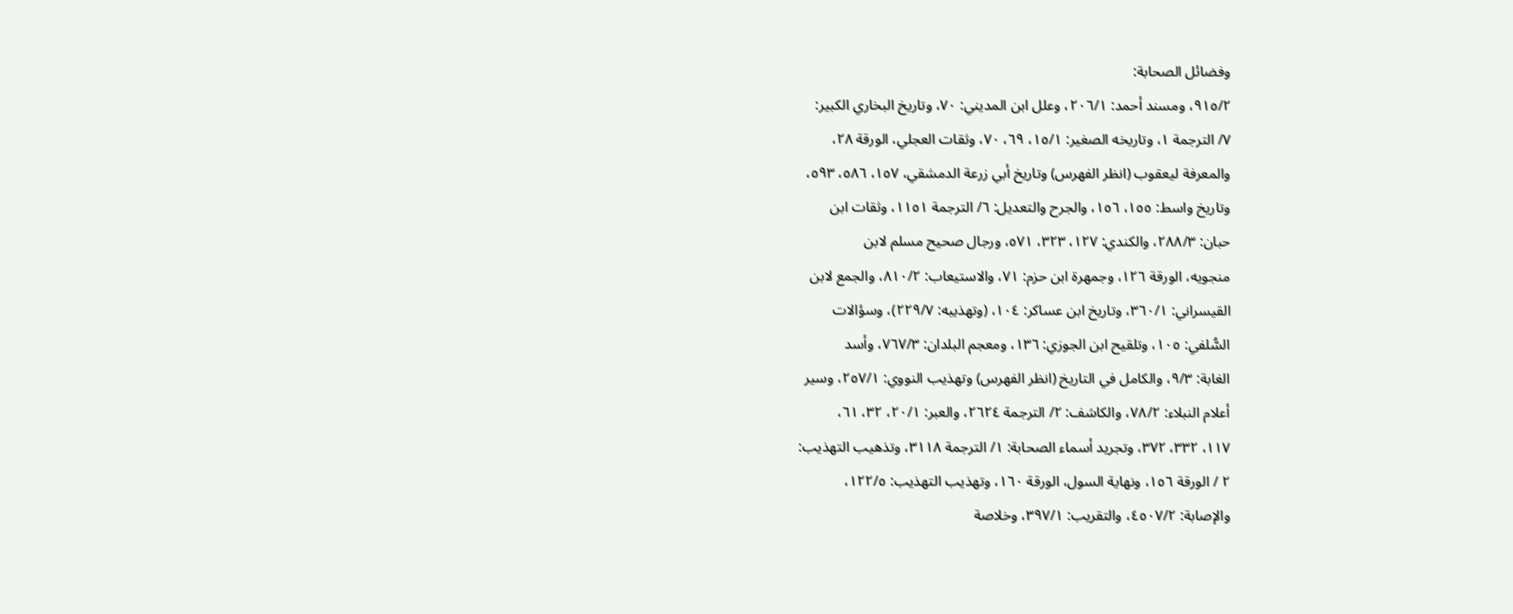وفضائل الصحابة:
٩١٥/٢، ومسند أحمد: ٢٠٦/١، وعلل ابن المديني: ٧٠، وتاريخ البخاري الكبير:
٧/ الترجمة ١، وتاريخه الصغير: ١٥/١، ٦٩، ٧٠، وثقات العجلي، الورقة ٢٨،
والمعرفة ليعقوب (انظر الفهرس) وتاريخ أبي زرعة الدمشقي، ١٥٧، ٥٨٦، ٥٩٣،
وتاريخ واسط: ١٥٥، ١٥٦، والجرح والتعديل: ٦/ الترجمة ١١٥١، وثقات ابن
حبان: ٢٨٨/٣، والكندي: ١٢٧، ٣٢٣، ٥٧١، ورجال صحيح مسلم لابن
منجويه، الورقة ١٢٦، وجمهرة ابن حزم: ٧١، والاستيعاب: ٨١٠/٢، والجمع لابن
القيسراني: ٣٦٠/١، وتاريخ ابن عساكر: ١٠٤، (وتهذيبه: ٢٢٩/٧)، وسؤالات
السُّلفي: ١٠٥، وتلقيح ابن الجوزي: ١٣٦، ومعجم البلدان: ٧٦٧/٣، وأسد
الغابة: ٩/٣، والكامل في التاريخ (انظر الفهرس) وتهذيب النووي: ٢٥٧/١، وسير
أعلام النبلاء: ٧٨/٢، والكاشف: ٢/ الترجمة ٢٦٢٤، والعبر: ٢٠/١، ٣٢، ٦١،
١١٧، ٣٣٢، ٣٧٢، وتجريد أسماء الصحابة: ١/ الترجمة ٣١١٨، وتذهيب التهذيب:
٢ / الورقة ١٥٦، ونهاية السول، الورقة ١٦٠، وتهذيب التهذيب: ١٢٢/٥،
والإصابة: ٤٥٠٧/٢، والتقريب: ٣٩٧/١، وخلاصة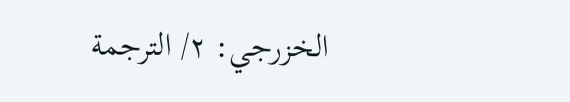الخزرجي: ٢/ الترجمة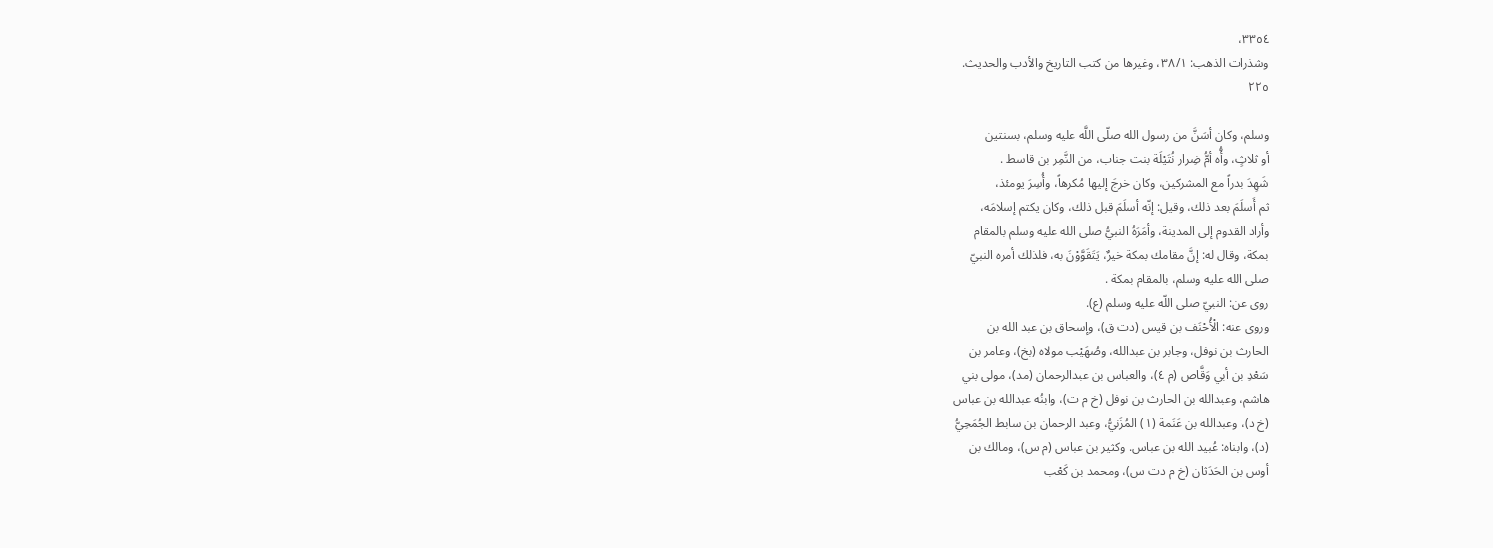٣٣٥٤،
وشذرات الذهب: ٣٨/١، وغيرها من كتب التاريخ والأدب والحديث.
٢٢٥

وسلم، وكان أسَنَّ من رسول الله صلّى اللَّه عليه وسلم، بسنتين
أو ثلاثٍ، وأُّه أمُّ ضِرار نُتَيْلَة بنت جناب، من النَّمِر بن قاسط .
شَهِدَ بدراً مع المشركين، وكان خرجَ إليها مُكرهاً، وأُسِرَ يومئذ،
ثم أَسلَمَ بعد ذلك، وقيل: إنّه أسلَمَ قبل ذلك، وكان يكتم إسلامَه،
وأراد القدوم إلى المدينة، وأمَرَهُ النبيُّ صلى الله عليه وسلم بالمقام
بمكة، وقال له: إنَّ مقامك بمكة خيرٌ، يَتَقَوَّوْنَ به، فلذلك أمره النبيّ
صلى الله عليه وسلم، بالمقام بمكة .
روى عن: النبيّ صلى اللّه عليه وسلم (ع).
وروى عنه: الْأُحْنَف بن قيس (دت ق)، وإسحاق بن عبد الله بن
الحارث بن نوفل، وجابر بن عبدالله، وصُهَيْب مولاه (بخ)، وعامر بن
سَعْدِ بن أبي وَقَّاص (م ٤)، والعباس بن عبدالرحمان (مد)، مولى بني
هاشم، وعبدالله بن الحارث بن نوفل (خ م ت)، وابنُه عبدالله بن عباس
(خ د)، وعبدالله بن عَنَمة (١) المُزَنيُّ، وعبد الرحمان بن سابط الجُمَحِيُّ
(د)، وابناه: عُبيد الله بن عباس. وكثير بن عباس (م س)، ومالك بن
أوس بن الحَدَثان (خ م دت س)، ومحمد بن کَعْب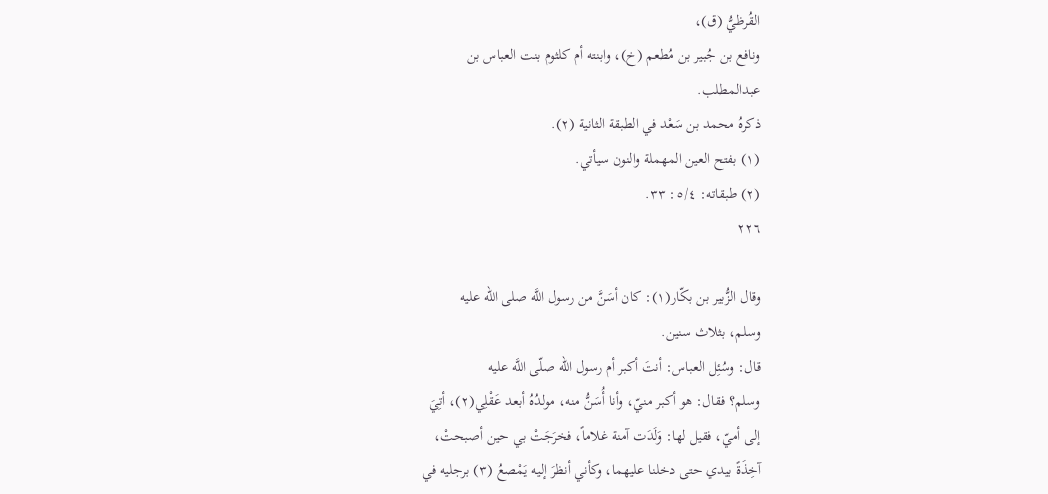القُرظيُّ (ق)،
ونافع بن جُبير بن مُطعم (خ)، وابنته أم كلثوم بنت العباس بن
عبدالمطلب.
ذكرهُ محمد بن سَعْد في الطبقة الثانية (٢).
(١) بفتح العين المهملة والنون سيأتي.
(٢) طبقاته: ٥/٤: ٣٣.
٢٢٦

وقال الزُّبير بن بكّار(١): كان أسَنَّ من رسول اللَّه صلى اللّه عليه
وسلم، بثلاث سنین.
قال: وسُئِل العباس: أنتَ أكبر أم رسول الله صلّى اللَّه عليه
وسلم؟ فقال: هو أكبر منيّ، وأنا أُسَنُّ منه، مولدُهُ أبعد عَقْلِي(٢)، أتِيَ
إلى أميّ، فقيل لها: وَلَدَت آمنة غلاماً، فخرَجَتْ بي حين أصبحتْ،
آخِذَةً بيدي حتى دخلنا عليهما، وكأني أنظرَ إليه يَمْصعُ (٣) برجليه في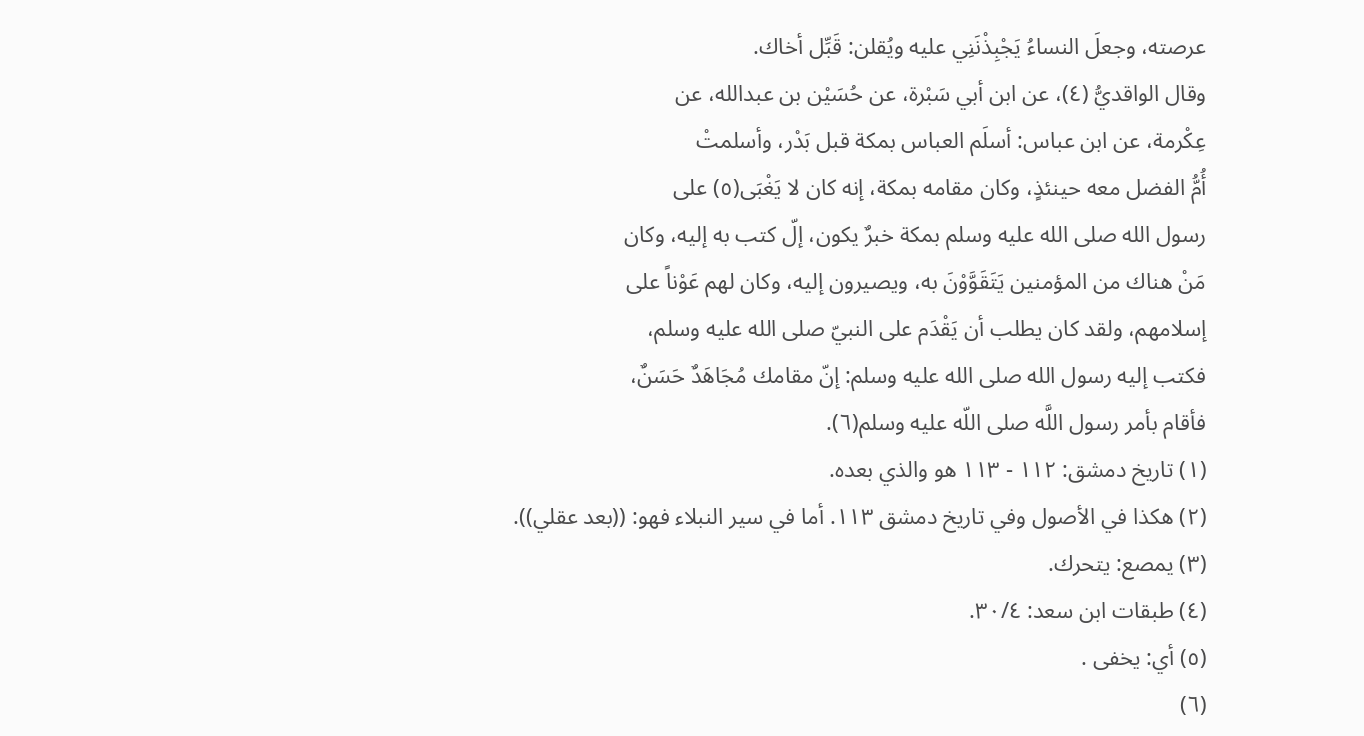عرصته، وجعلَ النساءُ يَجْبِذْنَنِي عليه ويُقلن: قَبِّل أخاك.
وقال الواقديُّ (٤)، عن ابن أبي سَبْرة، عن حُسَيْن بن عبدالله، عن
عِكْرمة، عن ابن عباس: أسلَم العباس بمكة قبل بَدْر، وأسلمتْ
أُمُّ الفضل معه حينئذٍ، وكان مقامه بمكة، إنه كان لا يَغْبَى(٥) على
رسول الله صلى الله عليه وسلم بمكة خبرٌ يكون، إلّ كتب به إليه، وكان
مَنْ هناك من المؤمنين يَتَقَوَّوْنَ به، ويصيرون إليه، وكان لهم عَوْناً على
إسلامهم، ولقد كان يطلب أن يَقْدَم على النبيّ صلى الله عليه وسلم،
فكتب إليه رسول الله صلى الله عليه وسلم: إنّ مقامك مُجَاهَدٌ حَسَنٌ،
فأقام بأمر رسول اللَّه صلى اللّه عليه وسلم(٦).
(١) تاريخ دمشق: ١١٢ - ١١٣ هو والذي بعده.
(٢) هكذا في الأصول وفي تاريخ دمشق ١١٣. أما في سير النبلاء فهو: ((بعد عقلي)).
(٣) يمصع: يتحرك.
(٤) طبقات ابن سعد: ٣٠/٤.
(٥) أي: يخفى .
(٦)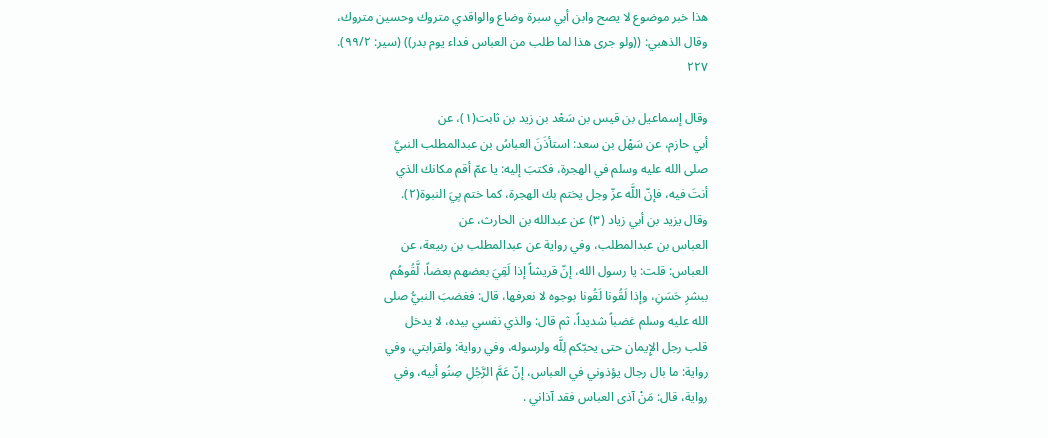هذا خبر موضوع لا يصح وابن أبي سبرة وضاع والواقدي متروك وحسين متروك،
وقال الذهبي: ((ولو جرى هذا لما طلب من العباس فداء يوم بدر)) (سير: ٩٩/٢).
٢٢٧

وقال إسماعيل بن قيس بن سَعْد بن زيد بن ثابت(١)، عن
أبي حازم، عن سَهْل بن سعد: استأذَنَ العباسُ بن عبدالمطلب النبيَّ
صلى الله عليه وسلم في الهجرة، فكتبَ إليه: يا عمّ أقم مكانك الذي
أنتَ فيه، فإنّ اللَّه عزّ وجل يختم بك الهجرة، كما ختم بِيَ النبوة(٢).
وقال يزيد بن أبي زياد (٣) عن عبدالله بن الحارث، عن
العباس بن عبدالمطلب، وفي رواية عن عبدالمطلب بن ربيعة، عن
العباس: قلت: يا رسول الله، إنّ قريشاً إذا لَقِيَ بعضهم بعضاً، لَّقُوهُم
ببشرِ حَسَنِ، وإذا لَقُونا لَقُونا بوجوه لا نعرفها، قال: فغضبَ النبيُّ صلى
الله عليه وسلم غضباً شديداً، ثم قال: والذي نفسي بيده، لا يدخل
قلب رجل الإِيمان حتى يحبّكم لِلَّه ولرسوله، وفي رواية: ولقرابتي، وفي
رواية: ما بال رجال يؤذوني في العباس، إنّ عَمَّ الرَّجُلِ صِنُو أبيه، وفي
رواية، قال: مَنْ آذى العباس فقد آذاني .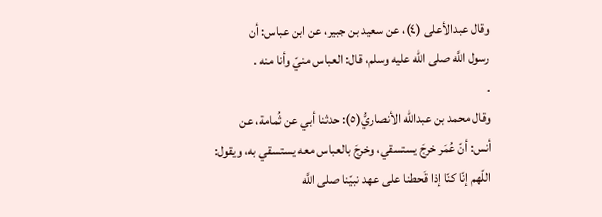وقال عبدالأعلى (٤)، عن سعيد بن جبير، عن ابن عباس: أن
رسول اللَّه صلى اللّه عليه وسلم، قال: العباس منيّ وأنا منه .
۔
وقال محمد بن عبدالله الأنصاريُّ(٥): حدثنا أبي عن ثُمامة، عن
أنس: أنّ عُمَر خرجَ يستسقي، وخرجَ بالعباس معه يستسقي به، ويقول:
اللّهم إنّا كنّا إذا قَحطنا على عهد نبيّنا صلى اللَّه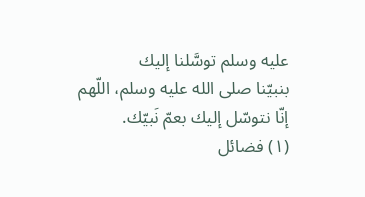عليه وسلم توسَّلنا إليك
بنبيّنا صلى الله عليه وسلم، اللّهم إنّا نتوسّل إليك بعمّ نَبيّك.
(١) فضائل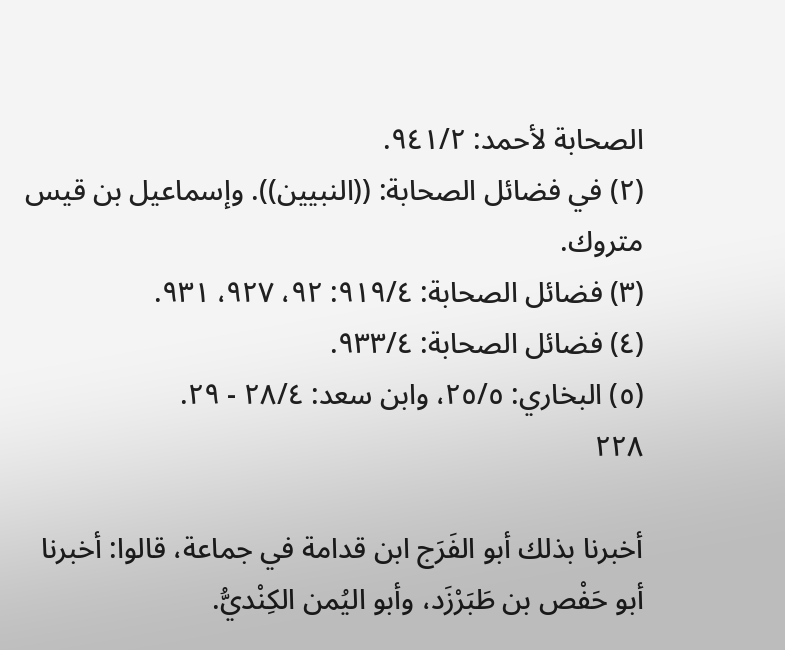الصحابة لأحمد: ٩٤١/٢.
(٢) في فضائل الصحابة: ((النبيين)). وإسماعيل بن قيس متروك.
(٣) فضائل الصحابة: ٩١٩/٤: ٩٢، ٩٢٧، ٩٣١.
(٤) فضائل الصحابة: ٩٣٣/٤.
(٥) البخاري: ٢٥/٥، وابن سعد: ٢٨/٤ - ٢٩.
٢٢٨

أخبرنا بذلك أبو الفَرَج ابن قدامة في جماعة، قالوا: أخبرنا
أبو حَفْص بن طَبَرْزَد، وأبو اليُمن الكِنْديُّ.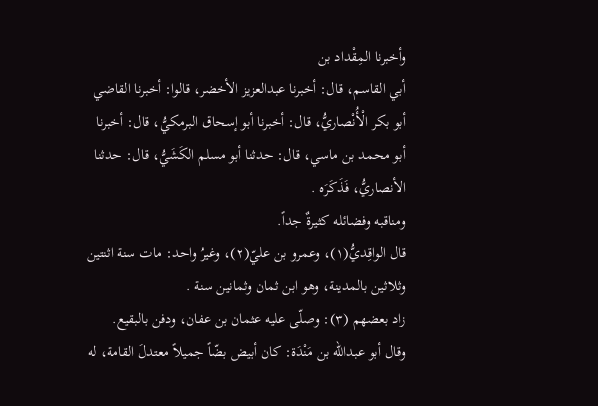وأخبرنا المِقْداد بن
أبي القاسم، قال: أخبرنا عبدالعزيز الأخضر، قالوا: أخبرنا القاضي
أبو بكر الْأُنْصاريُّ، قال: أخبرنا أبو إسحاق البرمكيُّ، قال: أخبرنا
أبو محمد بن ماسي، قال: حدثنا أبو مسلم الكَشَيُّ، قال: حدثنا
الأنصاريُّ، فَذَكَرَه .
ومناقبه وفضائله كثيرةٌ جداً.
قال الواقِديُّ(١)، وعمرو بن عليّ(٢)، وغيرُ واحد: مات سنة اثنتين
وثلاثين بالمدينة، وهو ابن ثمان وثمانين سنة .
زاد بعضهم (٣): وصلّى عليه عثمان بن عفان، ودفن بالبقيع.
وقال أبو عبدالله بن مَنْدَة: كان أبيض بضّاً جميلاً معتدلَ القامة، له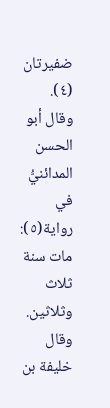ضفيرتان (٤).
وقال أبو الحسن المدائنيُّ في رواية(٥): مات سنة ثلاث وثلاثين.
وقال خليفة بن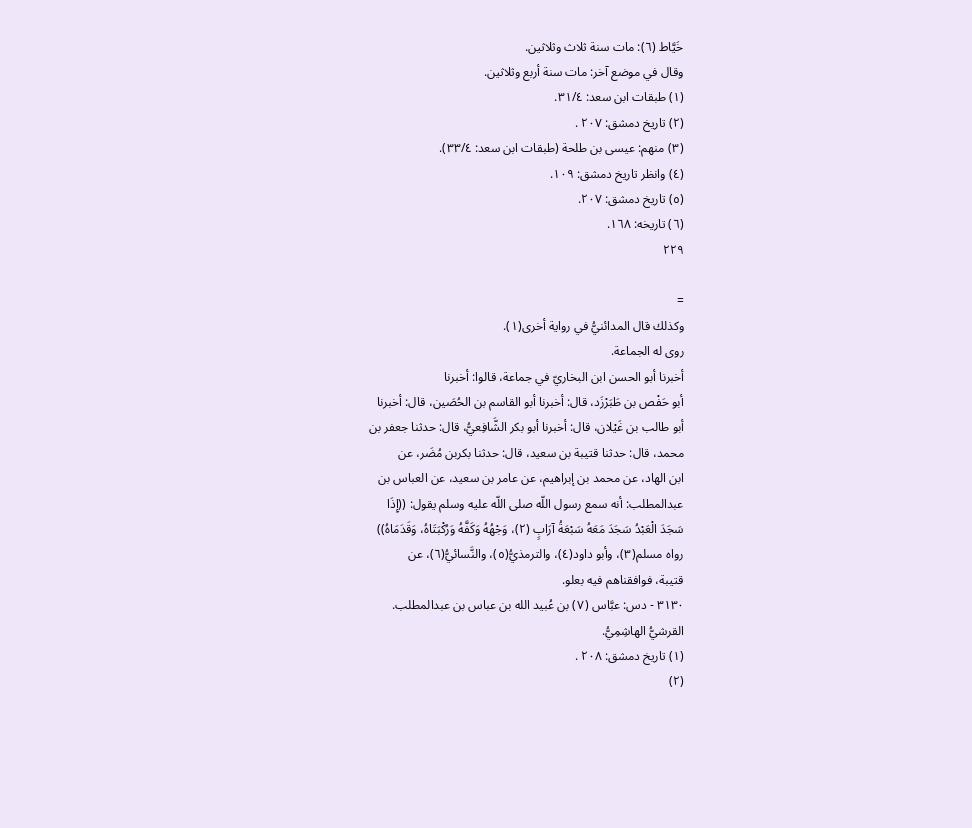خَيَّاط (٦): مات سنة ثلاث وثلاثين.
وقال في موضع آخر: مات سنة أربع وثلاثين.
(١) طبقات ابن سعد: ٣١/٤.
(٢) تاريخ دمشق: ٢٠٧ .
(٣) منهم: عيسى بن طلحة (طبقات ابن سعد: ٣٣/٤).
(٤) وانظر تاريخ دمشق: ١٠٩.
(٥) تاريخ دمشق: ٢٠٧.
(٦) تاريخه: ١٦٨.
٢٢٩

=
وكذلك قال المدائنيُّ في رواية أخرى(١).
روى له الجماعة.
أخبرنا أبو الحسن ابن البخاريّ في جماعة، قالوا: أخبرنا
أبو حَفْص بن طَبَرْزَد، قال: أخبرنا أبو القاسم بن الحُصَين، قال: أخبرنا
أبو طالب بن غَيْلان، قال: أخبرنا أبو بكر الشَّافِعيُّ، قال: حدثنا جعفر بن
محمد، قال: حدثنا قتيبة بن سعيد، قال: حدثنا بكربن مُضَر، عن
ابن الهاد، عن محمد بن إبراهيم، عن عامر بن سعيد، عن العباس بن
عبدالمطلب: أنه سمع رسول اللّه صلى اللّه عليه وسلم يقول: ((إِذَا
سَجَدَ الْعَبْدُ سَجَدَ مَعَهُ سَبْعَةُ آرَابٍ (٢)، وَجْهُهُ وَكَفَّهُ وَرُكْبَتَاهُ، وَقَدَمَاهُ))
رواه مسلم(٣)، وأبو داود(٤)، والترمذيُّ(٥)، والنَّسائيُّ(٦)، عن
قتيبة، فوافقناهم فيه بعلو.
٣١٣٠ - دس: عبَّاس (٧) بن عُبيد الله بن عباس بن عبدالمطلب.
القرشيُّ الهاشِمِيُّ.
(١) تاريخ دمشق: ٢٠٨ .
(٢)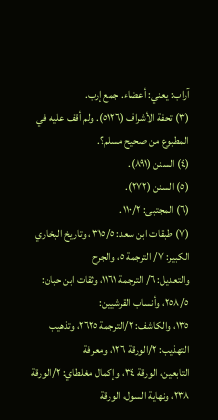آراب: يعني: أعضاء. جمع إرب.
(٣) تحفة الأشراف (٥١٢٦). ولم أقف عليه في المطبوع من صحيح مسلم؟.
(٤) السنن (٨٩١).
(٥) السنن (٢٧٢).
(٦) المجتبى: ١١٠/٢.
(٧) طبقات ابن سعد: ٣١٥/٥، وتاريخ البخاري الكبير: ٧/ الترجمة ٥، والجرح
والتعديل: ٦/ الترجمة ١١٦١، وثقات ابن حبان: ٢٥٨/٥، وأنساب القرشيين:
١٣٥، والكاشف: ٢/الترجمة ٢٦٢٥، وتذهيب التهذيب: ٢/الورقة ١٢٦، ومعرفة
التابعين، الورقة ٣٤، وإكمال مغلطاي: ٢/الورقة ٢٣٨، ونهاية السول، الورقة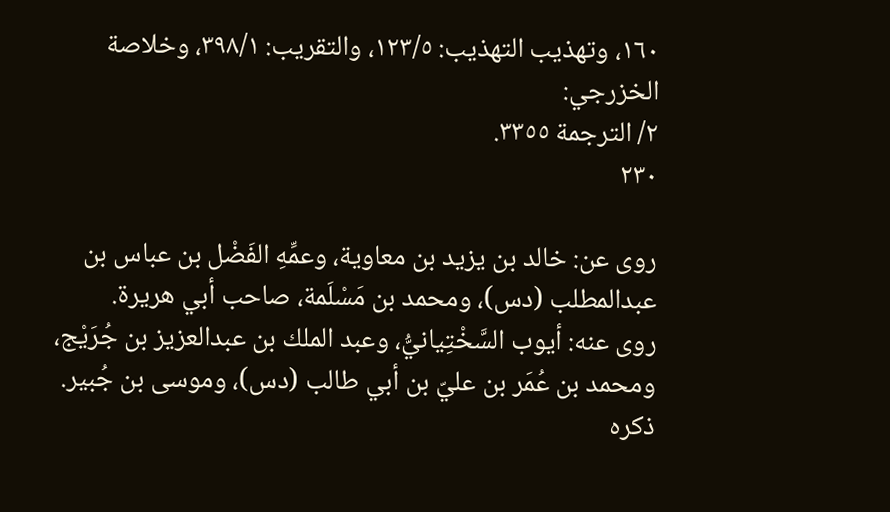١٦٠، وتهذيب التهذيب: ١٢٣/٥، والتقريب: ٣٩٨/١، وخلاصة الخزرجي:
٢/ الترجمة ٣٣٥٥.
٢٣٠

روى عن: خالد بن يزيد بن معاوية، وعمِّهِ الفَضْل بن عباس بن
عبدالمطلب (دس)، ومحمد بن مَسْلَمة، صاحب أبي هريرة.
روى عنه: أيوب السَّخْتِيانيُّ، وعبد الملك بن عبدالعزيز بن جُرَيْج،
ومحمد بن عُمَر بن عليّ بن أبي طالب (دس)، وموسى بن جُبير.
ذكره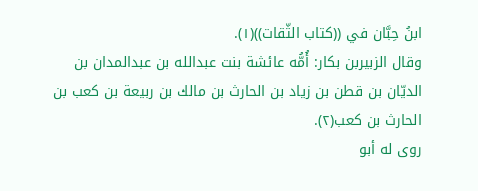ابنُ حِبَّان في ((كتاب الثّقات))(١).
وقال الزبيربن بكار: أُمُّه عائشة بنت عبدالله بن عبدالمدان بن
الديّان بن قطن بن زياد بن الحارث بن مالك بن ربيعة بن كعب بن
الحارث بن كعب(٢).
روى له أبو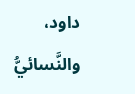داود، والنَّسائيُّ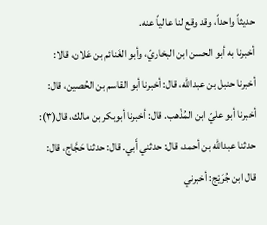حديثاً واحداً، وقد وقع لنا عالياً عنه.
أخبرنا به أبو الحسن ابن البخاريّ، وأبو الغَنائم بن عَلان، قالا:
أخبرنا حنبل بن عبدالله، قال: أخبرنا أبو القاسم بن الحُصين، قال:
أخبرنا أبو عليّ ابن المُذْهب. قال: أخبرنا أبوبكر بن مالك، قال(٣):
حدثنا عبدالله بن أحمد، قال: حدثني أَبي. قال: حدثنا حَجَّاج، قال:
قال ابن جُرَيْج: أخبرني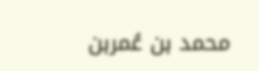محمد بن عُمربن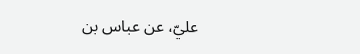عليّ، عن عباس بن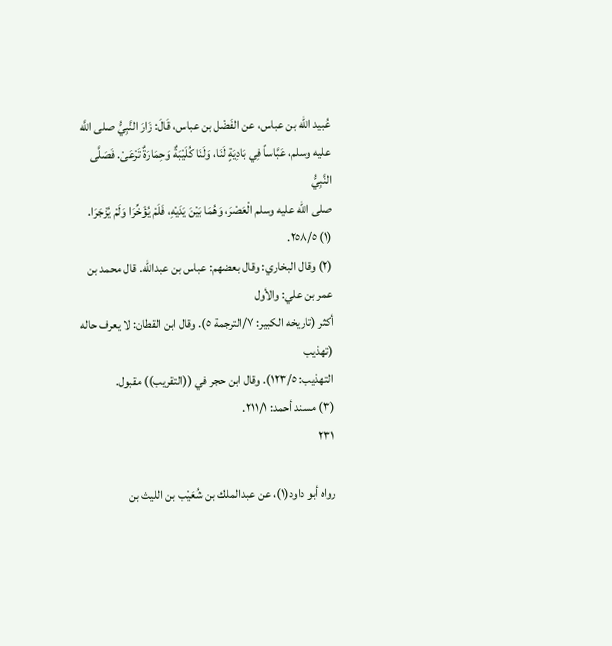عُبيد الله بن عباس، عن الفَضْل بن عباس، قَالَ: زَارَ النَّبِيُّ صلى اللَّه
عليه وسلم، عَبَّاساً فِي بَادِيَةٍ لَنَا، وَلَنَا كُلَيْبَةٌ وَحِمَارَةٌ تَرْعَىْ. فَصَلَّى النَّبِيُّ
صلى الله عليه وسلم الْعَصْرَ، وَهُمَا بَيْنَ يَدَيْهِ، فَلَمْ يُؤَخِّرَا وَلَمْ يُزْجَرَا.
(١) ٢٥٨/٥.
(٢) وقال البخاري: وقال بعضهم: عباس بن عبدالله. قال محمد بن عمر بن علي: والأول
أكثر (تاريخه الكبير: ٧/الترجمة ٥). وقال ابن القطان: لا يعرف حاله (تهذيب
التهذيب: ١٢٣/٥). وقال ابن حجر في ((التقريب)) مقبول.
(٣) مسند أحمد: ٢١١/١.
٢٣١

رواه أبو داود(١)، عن عبدالملك بن شُعَيْب بن الليث بن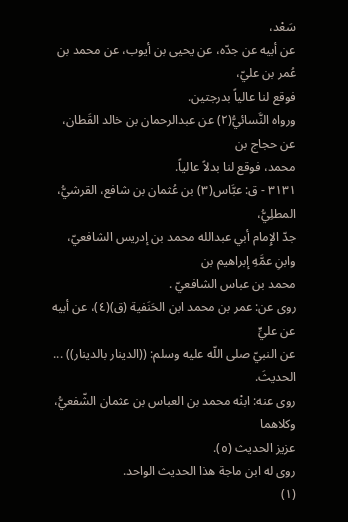سَعْد،
عن أبيه عن جدّه، عن يحيى بن أيوب، عن محمد بن عُمر بن عليّ،
فوقع لنا عالياً بدرجتين.
ورواه النَّسائيُّ(٢) عن عبدالرحمان بن خالد القَطان، عن حجاج بن
محمد، فوقع لنا بدلاً عالياً.
٣١٣١ - ق: عبَّاس(٣) بن عُثمان بن شافع، القرشيُّ، المطلِيُّ،
جدّ الإِمام أبي عبدالله محمد بن إدريس الشافعيّ، وابنِ عمَّهِ إبراهيم بن
محمد بن عباس الشافعيّ .
روى عن: عمر بن محمد ابن الحَنَفية (ق)(٤)، عن أبيه عن عليٍّ
عن النبيّ صلى اللّه عليه وسلم: ((الدينار بالدينار)) ... الحديثَ.
روى عنه: ابنْه محمد بن العباس بن عثمان الشّفعيُّ، وكلاهما
عزيز الحديث (٥).
روى له ابن ماجة هذا الحديث الواحد.
(١)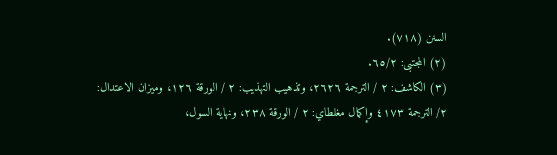السنن (٧١٨).
(٢) المجتبى: ٦٥/٢.
(٣) الكاشف: ٢ / الترجمة ٢٦٢٦، وتذهيب التهذيب: ٢ / الورقة ١٢٦، وميزان الاعتدال:
٢/ الترجمة ٤١٧٣ وإكمال مغلطاي: ٢ / الورقة ٢٣٨، ونهاية السول،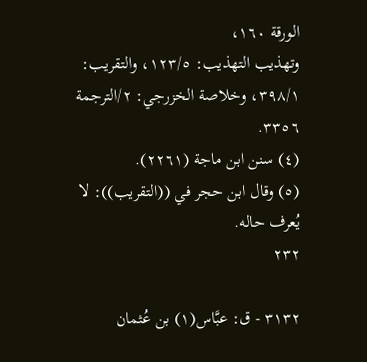الورقة ١٦٠،
وتهذيب التهذيب: ١٢٣/٥، والتقريب: ٣٩٨/١، وخلاصة الخزرجي: ٢/الترجمة
٣٣٥٦.
(٤) سنن ابن ماجة (٢٢٦١).
(٥) وقال ابن حجر في ((التقريب)): لا يُعرف حاله.
٢٣٢

٣١٣٢ - ق: عبَّاس(١) بن عُثمان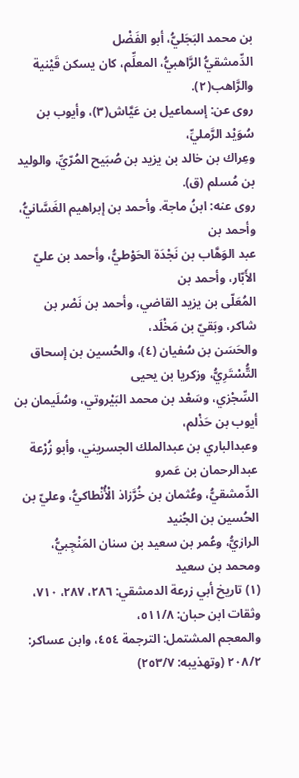بن محمد البَجَليُّ، أبو الفَضْل
الدِّمشقيُّ الرَّاهبيُّ، المعلِّم، كان يسكن قَيْنية والرَّاهب(٢).
روى عن: إسماعيل بن عَيَّاش(٣)، وأيوب بن سُوَيْد الرَّمليِّ،
وعِراك بن خالد بن يزيد بن صُبَيح المُرّيِّ، والوليد بن مُسلم (ق).
روى عنه: ابنُ ماجة. وأحمد بن إبراهيم الغَسَّانيُّ، وأحمد بن
عبد الوَهَّاب بن نَجْدَة الحَوْطيُّ، وأحمد بن عليّ الأَبّار، وأحمد بن
المُعَلّى بن يزيد القاضي، وأحمد بن نَصْر بن شاكر، وبَقيّ بن مَخْلَد،
والحَسَن بن سُفيان (٤)، والحُسين بن إسحاق التُّسْتَرِيُّ، وزكريا بن يحيى
السِّجْزي، وسَعْد بن محمد البَيْروتي، وسُلَيمان بن أيوب بن حَذْلم،
وعبدالباري بن عبدالملك الجسريني، وأبو زُرْعة عبدالرحمان بن عَمرو
الدِّمشقيُّ، وعُثمان بن خُرَّزاذ الْأُنْطاكيُّ، وعليّ بن الحُسين بن الجُنيد
الرازيُّ، وعُمر بن سعيد بن سنان المَنْجِبيُّ، ومحمد بن سعيد
(١) تاريخ أبي زرعة الدمشقي: ٢٨٦، ٢٨٧، ٧١٠، وثقات ابن حبان: ٥١١/٨،
والمعجم المشتمل: الترجمة ٤٥٤، وابن عساكر: ٢٠٨/٢ (وتهذيبه: ٢٥٣/٧)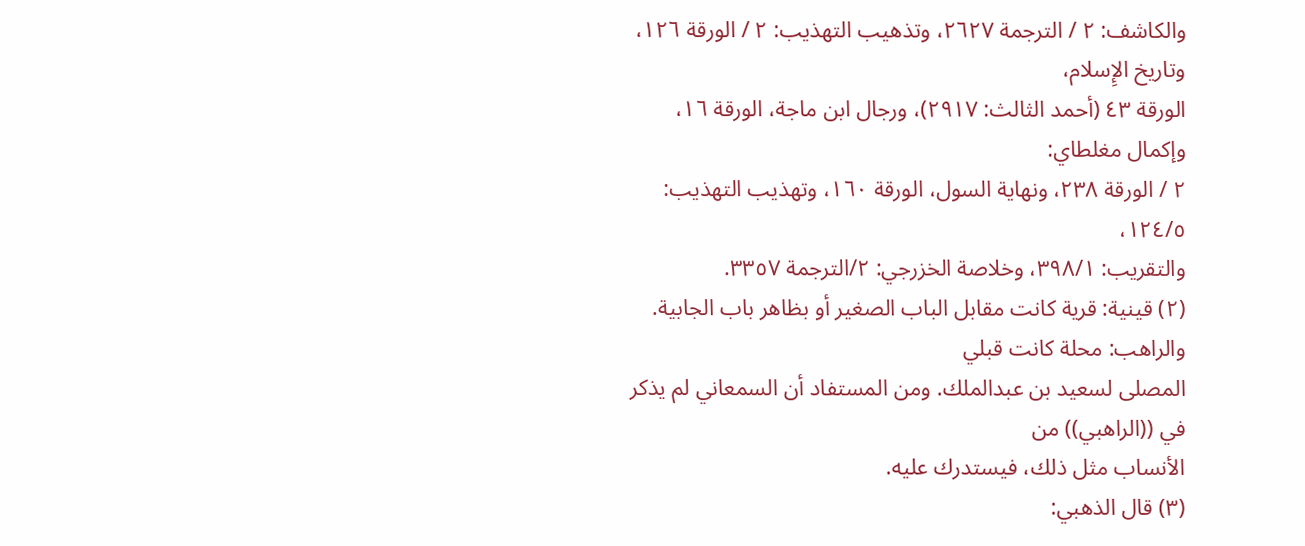والكاشف: ٢ / الترجمة ٢٦٢٧، وتذهيب التهذيب: ٢ / الورقة ١٢٦، وتاريخ الإِسلام،
الورقة ٤٣ (أحمد الثالث: ٢٩١٧)، ورجال ابن ماجة، الورقة ١٦، وإكمال مغلطاي:
٢ / الورقة ٢٣٨، ونهاية السول، الورقة ١٦٠، وتهذيب التهذيب: ١٢٤/٥،
والتقريب: ٣٩٨/١، وخلاصة الخزرجي: ٢/الترجمة ٣٣٥٧.
(٢) قينية: قرية كانت مقابل الباب الصغير أو بظاهر باب الجابية. والراهب: محلة كانت قبلي
المصلى لسعيد بن عبدالملك. ومن المستفاد أن السمعاني لم يذكر في ((الراهبي)) من
الأنساب مثل ذلك، فيستدرك عليه.
(٣) قال الذهبي: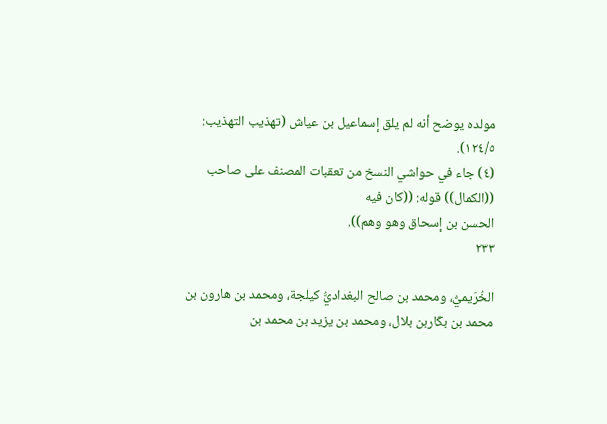مولده يوضح أنه لم يلق إسماعيل بن عياش (تهذيب التهذيب:
١٢٤/٥).
(٤) جاء في حواشي النسخ من تعقبات المصنف على صاحب ((الكمال)) قوله: ((كان فيه
الحسن بن إسحاق وهو وهم)).
٢٣٣

الخُرَيميُّ، ومحمد بن صالح البغداديُّ كيلجة، ومحمد بن هارون بن
محمد بن بكّاربن بلال، ومحمد بن يزيد بن محمد بن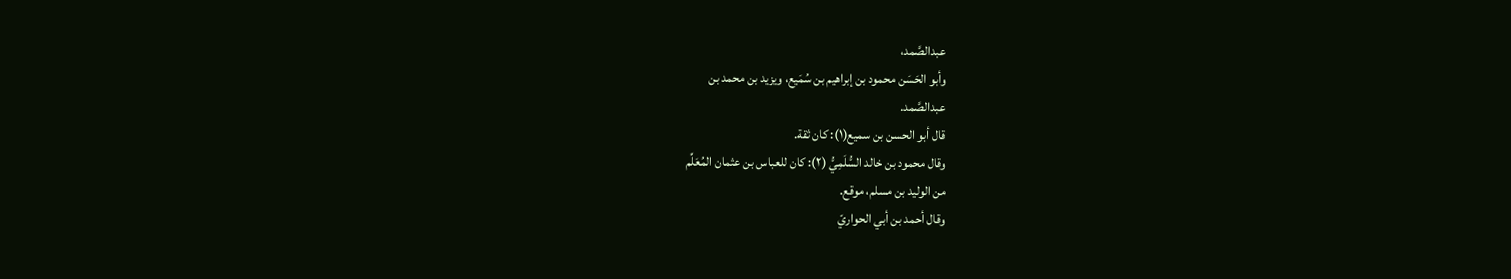عبدالصَّمد،
وأبو الحَسَن محمود بن إبراهيم بن سُمَيع، ويزيد بن محمد بن
عبدالصَّمد.
قال أبو الحسن بن سميع(١): كان ثقة.
وقال محمود بن خالد السُّلَمِيُّ (٢): كان للعباس بن عثمان المُعَلِّم
من الوليد بن مسلم، موقع.
وقال أحمد بن أبي الحواريّ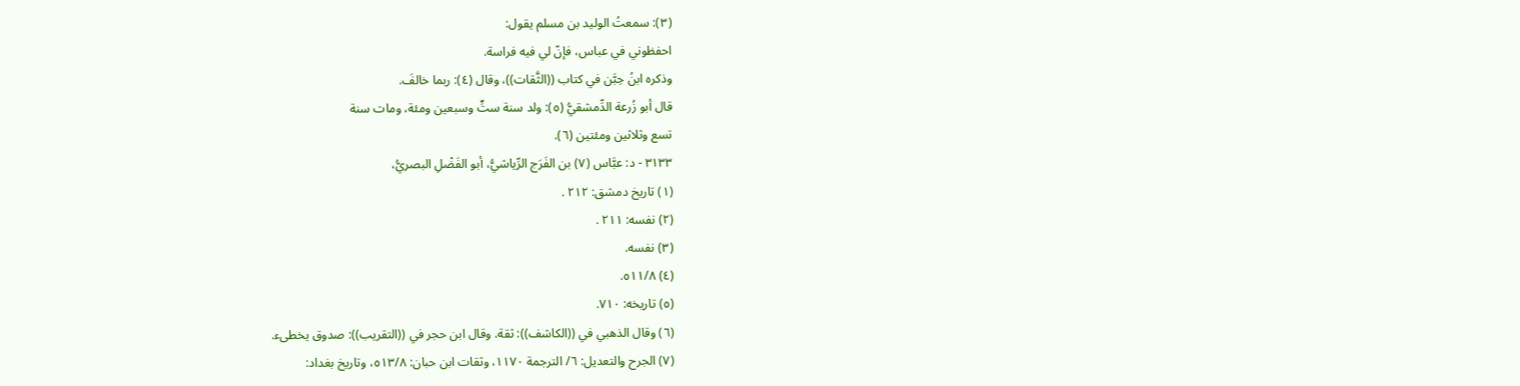(٣): سمعتُ الوليد بن مسلم يقول:
احفظوني في عباس، فإنّ لي فيه فراسة.
وذكره ابنُ حِبَّن في كتاب ((الثَّقات))، وقال (٤): ربما خالفَ.
قال أبو زُرعة الدِّمشقيُّ (٥): ولد سنة ستٍّ وسبعين ومئة، ومات سنة
تسع وثلاثين ومئتين (٦).
٣١٣٣ - د: عبَّاس (٧) بن الفَرَج الرِّياشيُّ، أبو الفَضْلِ البصريُّ،
(١) تاريخ دمشق: ٢١٢ .
(٢) نفسه: ٢١١ .
(٣) نفسه.
(٤) ٥١١/٨.
(٥) تاريخه: ٧١٠.
(٦) وقال الذهبي في ((الكاشف)): ثقة. وقال ابن حجر في ((التقريب)): صدوق يخطىء.
(٧) الجرح والتعديل: ٦/ الترجمة ١١٧٠، وثقات ابن حبان: ٥١٣/٨، وتاريخ بغداد: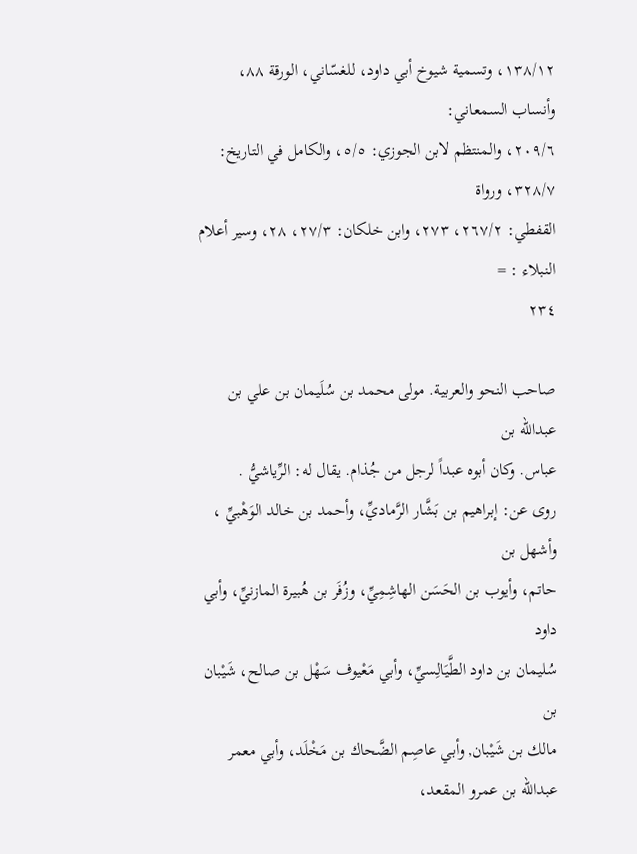١٣٨/١٢، وتسمية شيوخ أبي داود، للغسّاني، الورقة ٨٨، وأنساب السمعاني:
٢٠٩/٦، والمنتظم لابن الجوزي: ٥/٥، والكامل في التاريخ: ٣٢٨/٧، ورواة
القفطي: ٢٦٧/٢، ٢٧٣، وابن خلكان: ٢٧/٣، ٢٨، وسير أعلام النبلاء : =
٢٣٤

صاحب النحو والعربية. مولى محمد بن سُلَيمان بن علي بن عبدالله بن
عباس. وكان أبوه عبداً لرجل من جُذام. يقال له: الرِّياشيُّ .
روى عن: إبراهيم بن بَشَّار الرَّماديِّ، وأحمد بن خالد الوَهْبيِّ ، وأشهل بن
حاتم، وأيوب بن الحَسَن الهاشِمِيِّ، وزُفَر بن هُبيرة المازنيِّ، وأبي داود
سُليمان بن داود الطَّيَالِسيِّ، وأبي مَعْيوف سَهْل بن صالح، شَيْبان بن
مالك بن شَيْبان, وأبي عاصِم الضَّحاك بن مَخْلَد، وأبي معمر
عبدالله بن عمرو المقعد،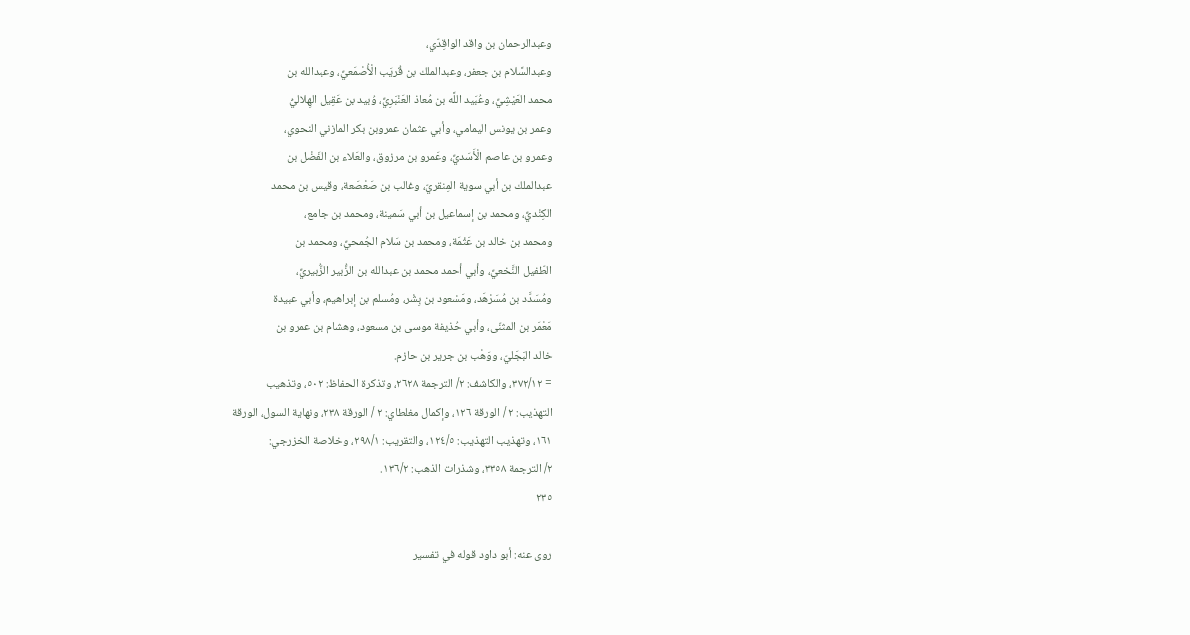وعبدالرحمان بن واقد الواقِدّي،
وعبدالسَّلام بن جعفر، وعبدالملك بن قُريَب الْأُصْمَعيِّ، وعبدالله بن
محمد العَيْشِيِّ، وعُبَيد اللَّه بن مُعاذ العَنْبَرِيِّ، وُبيد بن عَقِيل الهِلاليُّ
وعمر بن يونس اليمامي، وأبي عثمان عمروبن بكر المازني النحوي،
وعمرو بن عاصم الْأَسَديِّ، وعَمرو بن مرزوق، والعَلاء بن الفَضْل بن
عبدالملك بن أبي سوية المِنقريّ، وغالب بن صَعْصَعة، وقيس بن محمد
الكِنْديِّ، ومحمد بن إسماعيل بن أبي سَمينة، ومحمد بن جامع،
ومحمد بن خالد بن عَثْمَة، ومحمد بن سَلام الجُمحيِّ، ومحمد بن
الطّفيل النَّخعيِّ، وأبي أحمد محمد بن عبدالله بن الزُّبير الزُّبيريِّ،
ومُسَدَّد بن مُسَرْهَد، ومَسْعود بن بِشْر، ومُسلم بن إبراهيم، وأبي عبيدة
مَعْمَر بن المثنّى، وأبي حُذيفة موسى بن مسعود، وهشام بن عمرو بن
خالد البَجَليّ، ووَهْب بن جرير بن حازم.
= ٣٧٢/١٢، والكاشف: ٢/ الترجمة ٢٦٢٨، وتذكرة الحفاظ: ٥٠٢، وتذهيب
التهذيب: ٢ / الورقة ١٢٦، وإكمال مغلطاي: ٢ / الورقة ٢٣٨، ونهاية السول، الورقة
١٦١، وتهذيب التهذيب: ١٢٤/٥، والتقريب: ٢٩٨/١، وخلاصة الخزرجي:
٢/ الترجمة ٣٣٥٨، وشذرات الذهب: ١٣٦/٢.
٢٣٥

روى عنه: أبو داود قوله في تفسير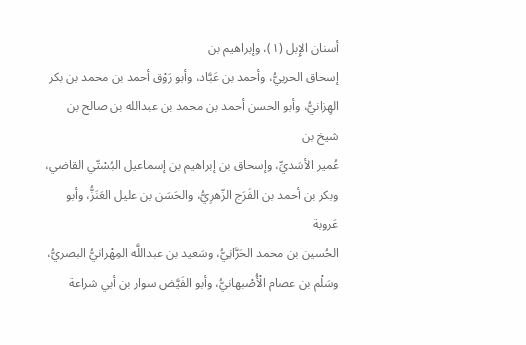أسنان الإِبل (١)، وإبراهيم بن
إسحاق الحربيُّ، وأحمد بن عَبَّاد، وأبو رَوْق أحمد بن محمد بن بكر
الهِزانيُّ، وأبو الحسن أحمد بن محمد بن عبدالله بن صالح بن شيخ بن
عُمير الأسَديِّ، وإسحاق بن إبراهيم بن إسماعيل البُسْتّي القاضي،
وبكر بن أحمد بن الفَرَج الزّهرِيُّ، والحَسَن بن عليل العَنَزُّ، وأبو عَروبة
الحُسين بن محمد الحَرَّانِيُّ، وسَعيد بن عبداللَّه المِهْرانيُّ البصريُّ،
وسَلْم بن عصام الْأُصْبهانيُّ، وأبو الفَيَّض سوار بن أبي شراعة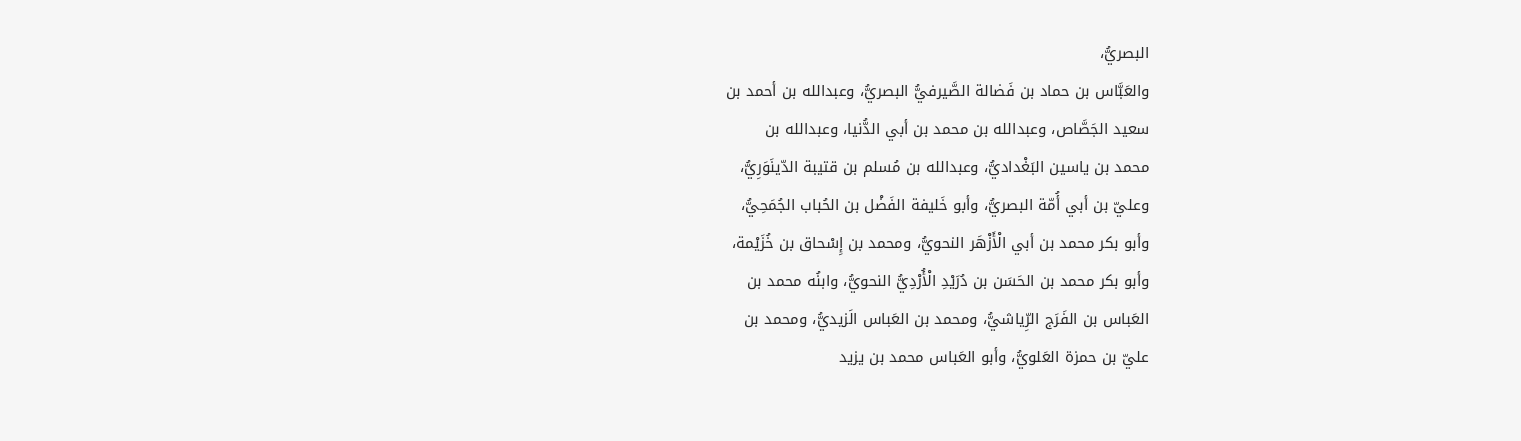البصريُّ،
والعَبَّاس بن حماد بن فَضالة الصَّيرفيُّ البصريُّ، وعبدالله بن أحمد بن
سعيد الجَصَّاص، وعبدالله بن محمد بن أبي الدُّنيا، وعبدالله بن
محمد بن ياسين البَغْداديُّ، وعبدالله بن مُسلم بن قتيبة الدّينَوَرِيُّ،
وعليّ بن أبي أُمّة البصريُّ، وأبو خَليفة الفَضْل بن الحُباب الجُمَحِيُّ،
وأبو بكر محمد بن أبي الْأَزْهَر النحويُّ، ومحمد بن إِسْحاق بن خُزَيْمة،
وأبو بكر محمد بن الحَسَن بن دُرَيْدِ الْأُرْدِيُّ النحويُّ، وابنُه محمد بن
العَباس بن الفَرَج الرِّياشيُّ، ومحمد بن العَباس الَزيديُّ، ومحمد بن
عليّ بن حمزة العَلويُّ، وأبو العَباس محمد بن يزيد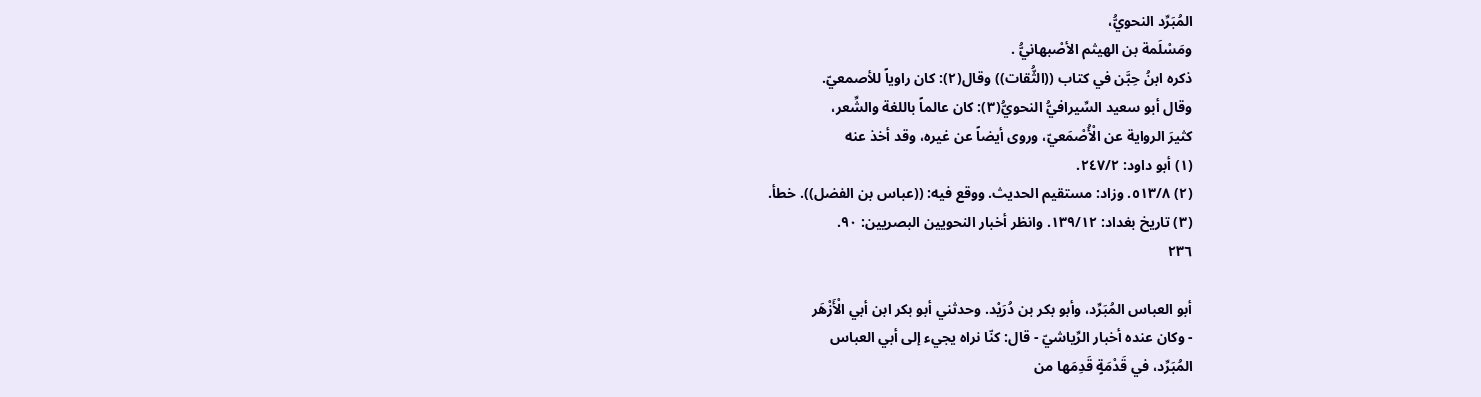المُبَرِّد النحويُّ،
ومَسْلَمة بن الهيثم الأصْبهانيُّ .
ذكره ابنُ حِبَّن في كتاب ((الثُّقات)) وقال(٢): كان راوياً للأصمعيّ.
وقال أبو سعيد السِّيرافيُّ النحويُّ(٣): كان عالماً باللغة والشِّعر،
كثيرَ الرواية عن الْأُصْمَعيّ، وروى أيضاً عن غيره، وقد أخذ عنه
(١) أبو داود: ٢٤٧/٢.
(٢) ٥١٣/٨. وزاد: مستقيم الحديث. ووقع فيه: ((عباس بن الفضل)). خطأ.
(٣) تاريخ بغداد: ١٣٩/١٢. وانظر أخبار النحويين البصريين: ٩٠.
٢٣٦

أبو العباس المُبَرِّد، وأبو بكر بن دُرَيْد. وحدثني أبو بكر ابن أبي الْأَزْهَر
- وكان عنده أخبار الرِّياشيّ - قال: كنّا نراه يجيء إلى أبي العباس
المُبَرِّد، في قَدْمَةٍ قَدِمَها من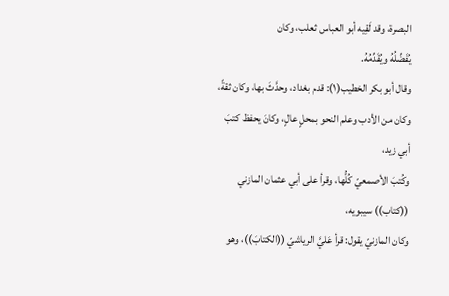البصرة، وقد لَقِيه أبو العباس ثعلب، وكان
يُفَضِّلُهُ ويُقَدِّمُهُ.
وقال أبو بكر الخطيب(١): قدم بغداد، وحدَّثَ بها، وكان ثقةً،
وكان من الأدب وعلم النحو بمحلٍ عالٍ، وكانَ يحفظ كتبَ أبي زيد،
وكُتبَ الأصمعيّ كُلُّها، وقرأ على أبي عثمان المازني ((كتاب)) سيبويه،
وكان المازنيّ يقول: قرأ عَليَّ الرياشيّ ((الكتابَ))، وهو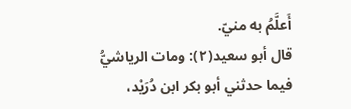أَعلَّمُ به منيّ.
قال أبو سعيد(٢): ومات الرياشيُّ فيما حدثني أبو بكر ابن دُرَيْد،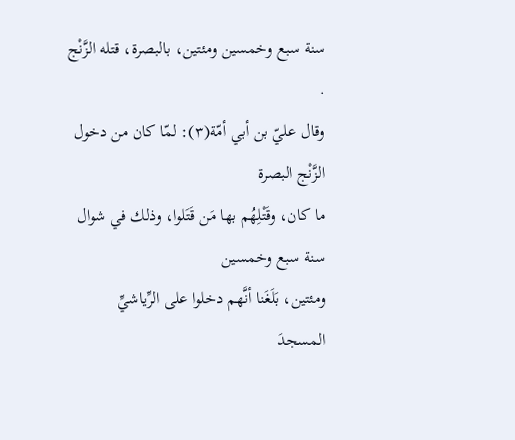سنة سبع وخمسين ومئتين، بالبصرة، قتله الزَّنْج .
وقال عليّ بن أبي أمّة(٣): لمّا كان من دخول الزَّنْج البصرة
ما كان، وقَتْلِهُم بها مَن قَتَلوا، وذلك في شوال سنة سبع وخمسين
ومئتين، بَلَغَنا أنَّهم دخلوا على الرِّياشيِّ المسجدَ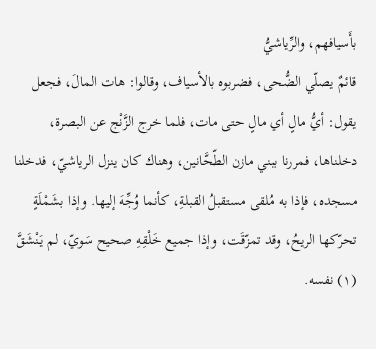بأَسيافهم، والرِّياشيُّ
قائمٌ يصلّي الضُّحى، فضربوه بالأسياف، وقالوا: هات المالَ، فجعل
يقول: أيُّ مالٍ أي مالٍ حتى مات، فلما خرج الزَّنْج عن البصرة،
دخلناها، فمررنا ببني مازن الطّحَّانين، وهناك كان ينزل الرياشيّ، فدخلنا
مسجده، فإذا به مُلقى مستقبلُ القبلةِ، كأنما وُجِّهَ إليها. وإذا بشَمْلَةٍ
تحرّكها الريحُ، وقد تمزّقَت، وإذا جميع خَلْقِهِ صحيح سَويّ، لم يَنْشَقَّ
(١) نفسه.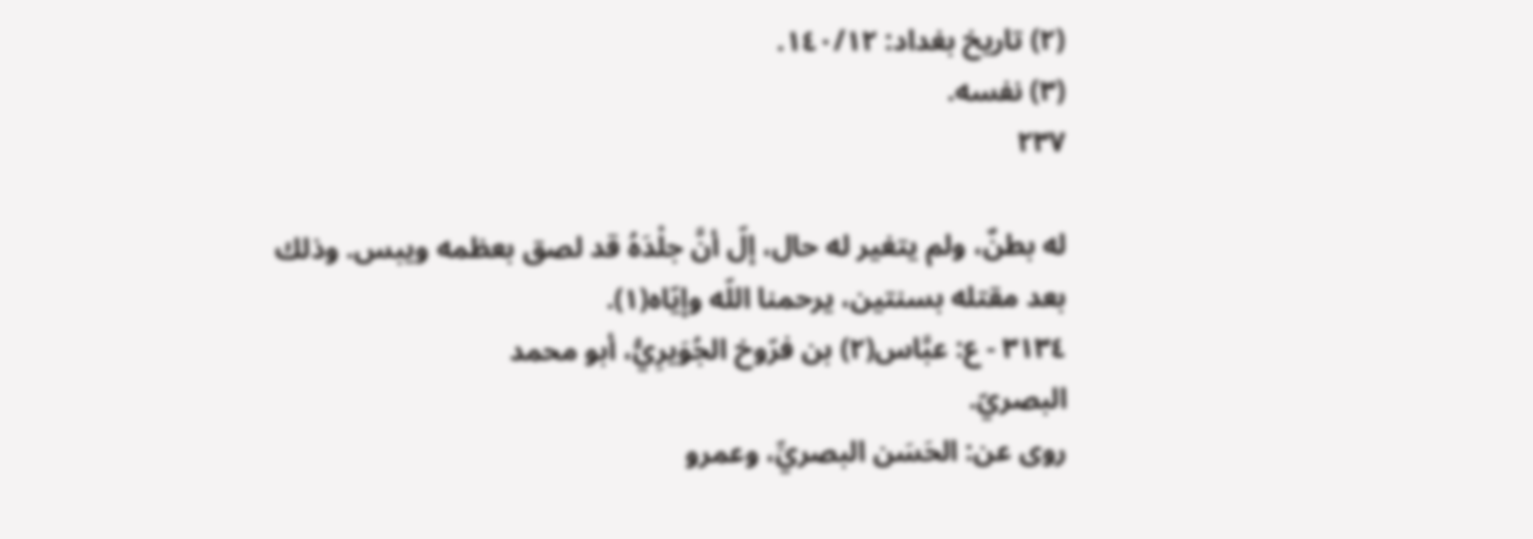(٢) تاريخ بغداد: ١٤٠/١٢.
(٣) نفسه.
٢٣٧

له بطنٌ، ولم يتغير له حال، إلّ أنَّ جلْدَهُ قد لصق بعظمه ويبس. وذلك
بعد مقتله بسنتين، يرحمنا اللّه وإيّاه(١).
٣١٣٤ - ع: عبَّاس(٢) بن فرّوخ الجُوَيرِيُّ، أبو محمد
البصريّ.
روى عن: الحَسَن البصريِّ، وعمرو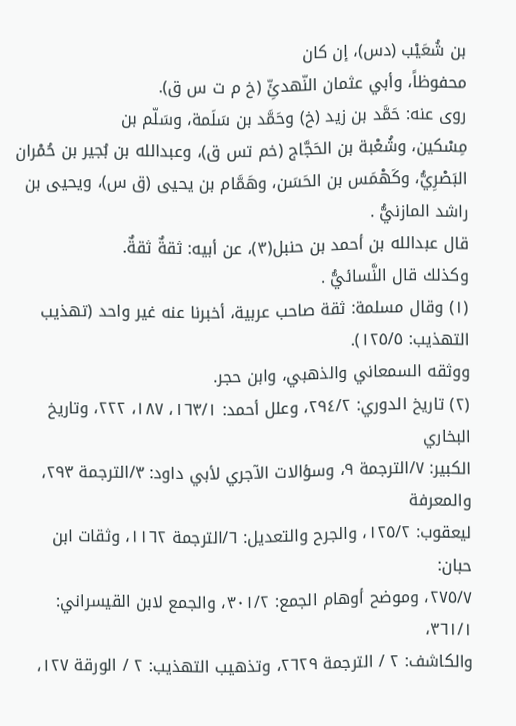بن شُعَيْب (دس)، إن كان
محفوظاً، وأبي عثمان النّهدئِّ (خ م ت س ق).
روى عنه: حَمَّد بن زيد (خ) وحَمَّد بن سَلَمة، وسَلّم بن
مِسْكين، وشُعْبة بن الحَجَّاج (خم تس ق)، وعبدالله بن بُجير بن حُمْران
البَصْرِيُّ، وكَهْمَس بن الحَسَن، وهَمَّام بن يحيى (ق س)، ويحيى بن
راشد المازنيُّ .
قال عبدالله بن أحمد بن حنبل(٣)، عن أبيه: ثقةٌ ثقةٌ.
وكذلك قال النَّسائيُّ .
(١) وقال مسلمة: ثقة صاحب عربية، أخبرنا عنه غير واحد (تهذيب التهذيب: ١٢٥/٥).
ووثقه السمعاني والذهبي، وابن حجر.
(٢) تاريخ الدوري: ٢٩٤/٢، وعلل أحمد: ١٦٣/١، ١٨٧، ٢٢٢، وتاريخ البخاري
الكبير: ٧/الترجمة ٩، وسؤالات الآجري لأبي داود: ٣/الترجمة ٢٩٣، والمعرفة
ليعقوب: ١٢٥/٢، والجرح والتعديل: ٦/الترجمة ١١٦٢، وثقات ابن حبان:
٢٧٥/٧، وموضح أوهام الجمع: ٣٠١/٢، والجمع لابن القيسراني: ٣٦١/١،
والكاشف: ٢ / الترجمة ٢٦٢٩، وتذهيب التهذيب: ٢ / الورقة ١٢٧،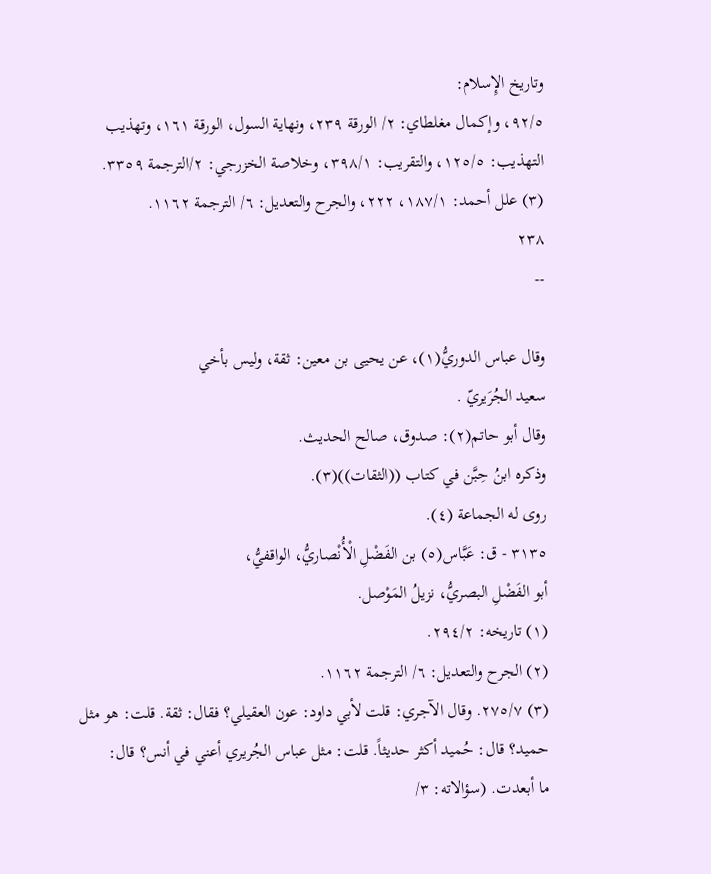وتاريخ الإِسلام:
٩٢/٥، وإكمال مغلطاي: ٢/ الورقة ٢٣٩، ونهاية السول، الورقة ١٦١، وتهذيب
التهذيب: ١٢٥/٥، والتقريب: ٣٩٨/١، وخلاصة الخزرجي: ٢/الترجمة ٣٣٥٩.
(٣) علل أحمد: ١٨٧/١، ٢٢٢، والجرح والتعديل: ٦/ الترجمة ١١٦٢.
٢٣٨
--

وقال عباس الدوريُّ(١)، عن يحيى بن معين: ثقة، وليس بأخي
سعيد الجُرَیريّ .
وقال أبو حاتم(٢): صدوق، صالح الحديث.
وذكره ابنُ حِبَّن في كتاب ((الثقات))(٣).
روى له الجماعة (٤).
٣١٣٥ - ق: عَبَّاس(٥) بن الفَضْلِ الْأُنْصاريُّ، الواقفيُّ،
أبو الفَضْلِ البصريُّ، نزيلُ المَوْصل.
(١) تاريخه: ٢٩٤/٢.
(٢) الجرح والتعديل: ٦/ الترجمة ١١٦٢.
(٣) ٢٧٥/٧. وقال الآجري: قلت لأبي داود: عون العقيلي؟ فقال: ثقة. قلت: هو مثل
حميد؟ قال: حُميد أكثر حديثاً. قلت: مثل عباس الجُريري أعني في أنس؟ قال:
ما أبعدت. (سؤالاته: ٣/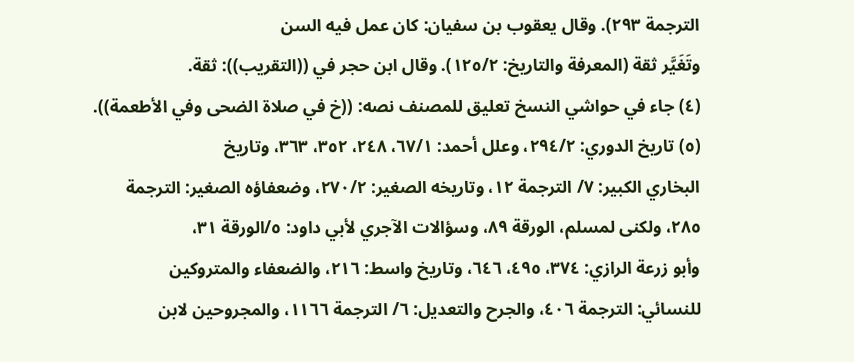الترجمة ٢٩٣). وقال يعقوب بن سفيان: كان عمل فيه السن
وتَغَيَّر ثقة (المعرفة والتاريخ: ١٢٥/٢). وقال ابن حجر في ((التقريب)): ثقة.
(٤) جاء في حواشي النسخ تعليق للمصنف نصه: ((خ في صلاة الضحى وفي الأطعمة)).
(٥) تاريخ الدوري: ٢٩٤/٢، وعلل أحمد: ٦٧/١، ٢٤٨، ٣٥٢، ٣٦٣، وتاريخ
البخاري الكبير: ٧/ الترجمة ١٢، وتاريخه الصغير: ٢٧٠/٢، وضعفاؤه الصغير: الترجمة
٢٨٥، ولكنى لمسلم، الورقة ٨٩، وسؤالات الآجري لأبي داود: ٥/الورقة ٣١،
وأبو زرعة الرازي: ٣٧٤، ٤٩٥، ٦٤٦، وتاريخ واسط: ٢١٦، والضعفاء والمتروكين
للنسائي: الترجمة ٤٠٦، والجرح والتعديل: ٦/ الترجمة ١١٦٦، والمجروحين لابن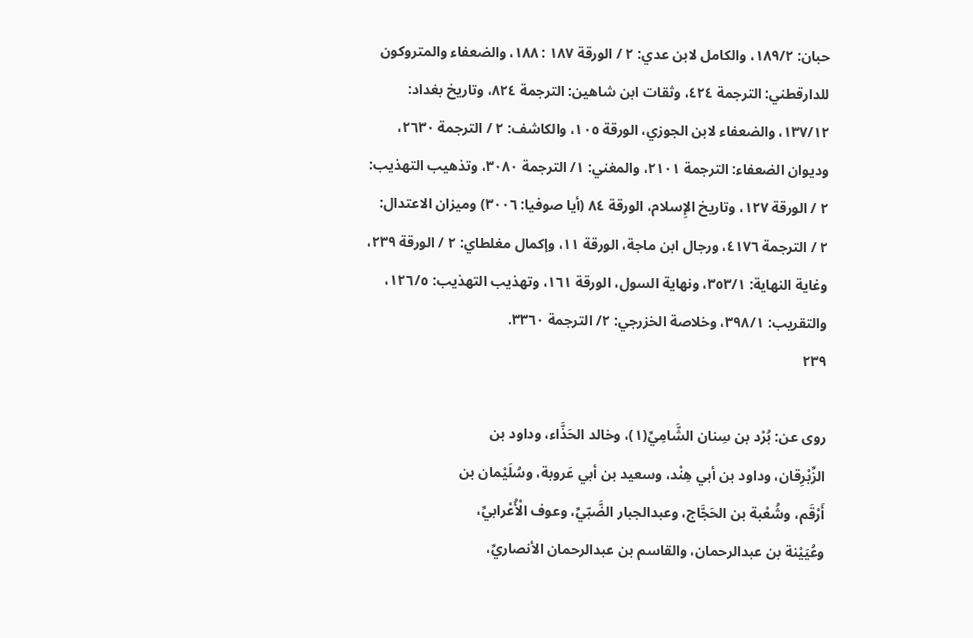حبان: ١٨٩/٢، والكامل لابن عدي: ٢ / الورقة ١٨٧ : ١٨٨، والضعفاء والمتروكون
للدارقطني: الترجمة ٤٢٤، وثقات ابن شاهين: الترجمة ٨٢٤، وتاريخ بغداد:
١٣٧/١٢، والضعفاء لابن الجوزي، الورقة ١٠٥، والكاشف: ٢ / الترجمة ٢٦٣٠،
وديوان الضعفاء: الترجمة ٢١٠١، والمغني: ١/ الترجمة ٣٠٨٠، وتذهيب التهذيب:
٢ / الورقة ١٢٧، وتاريخ الإِسلام، الورقة ٨٤ (أيا صوفيا: ٣٠٠٦) وميزان الاعتدال:
٢ / الترجمة ٤١٧٦، ورجال ابن ماجة، الورقة ١١، وإكمال مغلطاي: ٢ / الورقة ٢٣٩،
وغاية النهاية: ٣٥٣/١، ونهاية السول، الورقة ١٦١، وتهذيب التهذيب: ١٢٦/٥،
والتقريب: ٣٩٨/١، وخلاصة الخزرجي: ٢/ الترجمة ٣٣٦٠.
٢٣٩

روى عن: بُرْد بن سِنان الشَّامِيِّ(١)، وخالد الحَذَّاء، وداود بن
الزِّبْرِقان، وداود بن أبي هِنْد، وسعيد بن أبي عَروبة، وسُلَيْمان بن
أَرْقَم، وشُعْبة بن الحَجَّاج، وعبدالجبار الضَّبّيِّ، وعوف الْأُعْرابيِّ،
وعُيَيْنة بن عبدالرحمان، والقاسم بن عبدالرحمان الأنصاريِّ،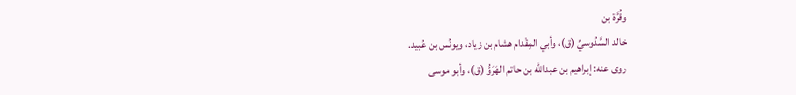وقُرَّة بن
خالد السَّدُوسيِّ (ق)، وأبي المِقْدام هشام بن زياد، ويونُس بن عُبيد.
روى عنه: إبراهيم بن عبدالله بن حاتم الهَرَوُّ (ق)، وأبو موسى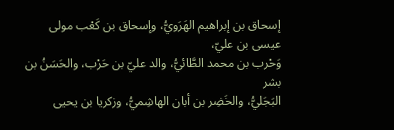إسحاق بن إبراهيم الهَرَويُّ، وإسحاق بن كَعْب مولى عيسى بن عليّ،
وَحْرب بن محمد الطَّائيُّ، والد عليّ بن حَرْب، والحَسَنُ بن بشر
البَجَليُّ، والخَضِر بن أبان الهاشِميُّ، وزكريا بن يحيى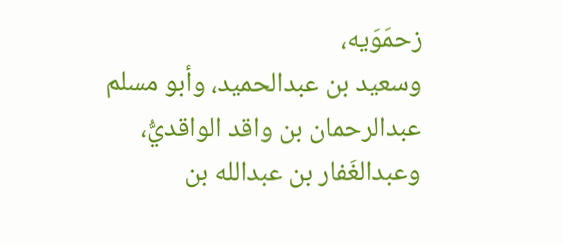زحمَوَيه،
وسعيد بن عبدالحميد، وأبو مسلم عبدالرحمان بن واقد الواقديُّ،
وعبدالغَفار بن عبدالله بن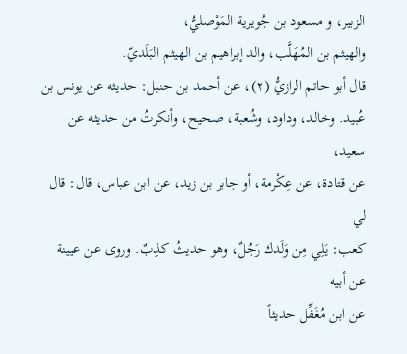الزبير، و مسعود بن جُويرية المَوْصليُّ،
والهيثم بن المُهَلَّب، والد إبراهيم بن الهيثم البَلَديّ.
قال أبو حاتم الرازيُّ (٢)، عن أحمد بن حنبل: حديثه عن يونس بن
عُبيد. وخالد، وداود، وشُعبة، صحيح، وأنكرتُ من حديثه عن سعيد،
عن قتادة، عن عِكْرمة، أو جابر بن زيد، عن ابن عباس، قال: قال لي
كعب: يَلِي مِن وَلَدك رَجُلٌ، وهو حديثُ كذِبٌ. وروى عن عيينة عن أبيه
عن ابن مُغَفِّل حديثاً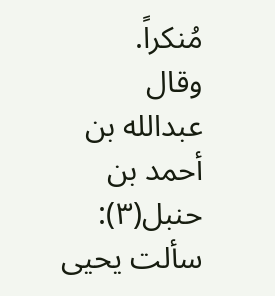مُنكراً.
وقال عبدالله بن أحمد بن حنبل(٣): سألت يحيى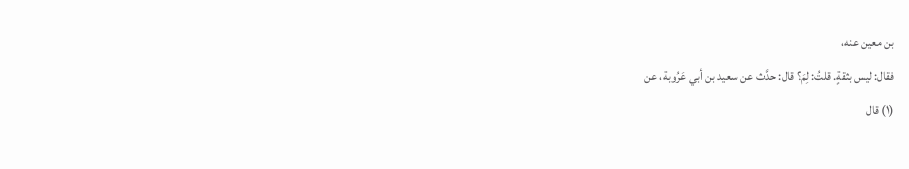بن معين عنه،
فقال: ليس بثقةٍ. قلتُ: لِمَ؟ قال: حدَّث عن سعيد بن أبي عَرُوبة، عن
(١) قال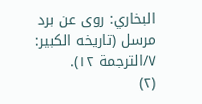البخاري: روى عن برد مرسل (تاريخه الكبير: ٧/الترجمة ١٢).
(٢)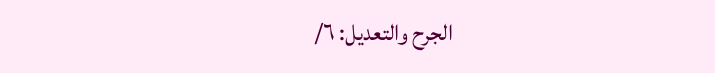الجرح والتعديل: ٦/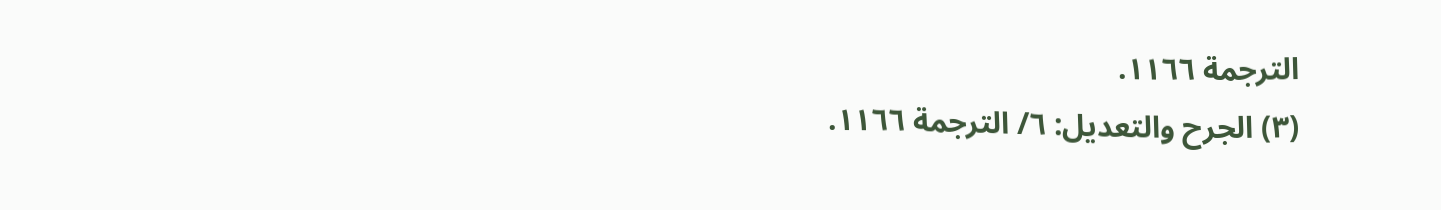الترجمة ١١٦٦.
(٣) الجرح والتعديل: ٦/ الترجمة ١١٦٦.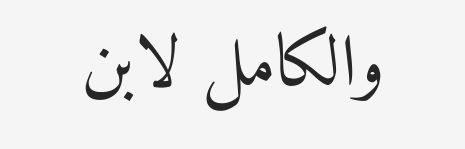والكامل لابن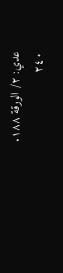عدي: ٢/ الورقة ١٨٨.
٢٤٠